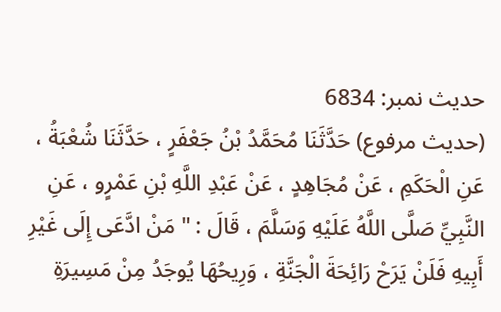حدیث نمبر: 6834
(حديث مرفوع) حَدَّثَنَا مُحَمَّدُ بْنُ جَعْفَرٍ ، حَدَّثَنَا شُعْبَةُ ، عَنِ الْحَكَمِ ، عَنْ مُجَاهِدٍ ، عَنْ عَبْدِ اللَّهِ بْنِ عَمْرٍو ، عَنِ النَّبِيِّ صَلَّى اللَّهُ عَلَيْهِ وَسَلَّمَ ، قَالَ : " مَنْ ادَّعَى إِلَى غَيْرِ أَبِيهِ فَلَنْ يَرَحْ رَائِحَةَ الْجَنَّةِ ، وَرِيحُهَا يُوجَدُ مِنْ مَسِيرَةِ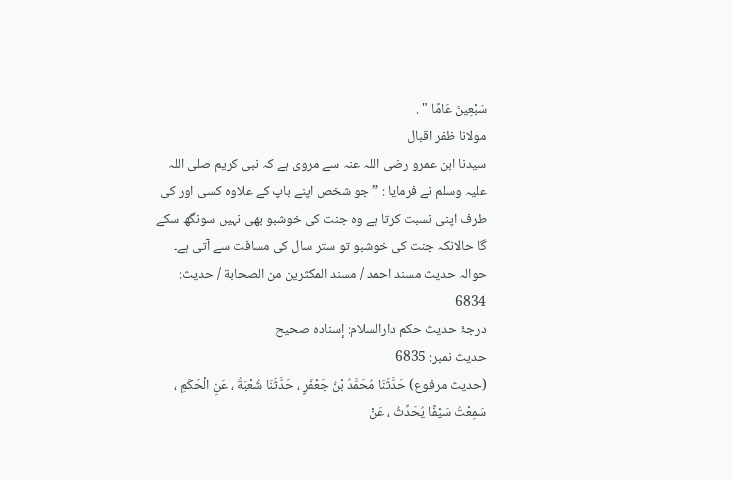سَبْعِينَ عَامًا " .
مولانا ظفر اقبال
سیدنا ابن عمرو رضی اللہ عنہ سے مروی ہے کہ نبی کریم صلی اللہ علیہ وسلم نے فرمایا : ” جو شخص اپنے باپ کے علاوہ کسی اور کی طرف اپنی نسبت کرتا ہے وہ جنت کی خوشبو بھی نہیں سونگھ سکے گا حالانکہ جنت کی خوشبو تو ستر سال کی مسافت سے آتی ہے۔
حوالہ حدیث مسند احمد / مسند المكثرين من الصحابة / حدیث: 6834
درجۂ حدیث حکم دارالسلام: إسناده صحيح
حدیث نمبر: 6835
(حديث مرفوع) حَدَّثَنَا مُحَمَّدُ بْنُ جَعْفَرٍ ، حَدَّثَنَا شُعْبَةُ ، عَنِ الْحَكَمِ ، سَمِعْتُ سَيْفًا يُحَدِّثُ ، عَنْ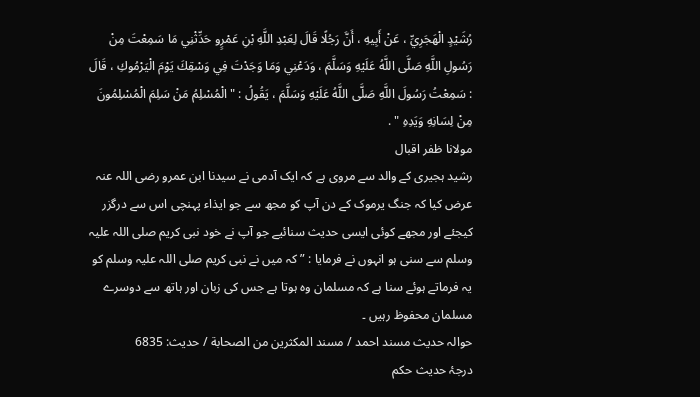رُشَيْدٍ الْهَجَرِيِّ ، عَنْ أَبِيهِ ، أَنَّ رَجُلًا قَالَ لِعَبْدِ اللَّهِ بْنِ عَمْرٍو حَدِّثْنِي مَا سَمِعْتَ مِنْ رَسُولِ اللَّهِ صَلَّى اللَّهُ عَلَيْهِ وَسَلَّمَ ، وَدَعْنِي وَمَا وَجَدْتَ فِي وَسْقِكَ يَوْمَ الْيَرْمُوكِ ، قَالَ : سَمِعْتُ رَسُولَ اللَّهِ صَلَّى اللَّهُ عَلَيْهِ وَسَلَّمَ ، يَقُولُ : " الْمُسْلِمُ مَنْ سَلِمَ الْمُسْلِمُونَ مِنْ لِسَانِهِ وَيَدِهِ " .
مولانا ظفر اقبال
رشید ہجیری کے والد سے مروی ہے کہ ایک آدمی نے سیدنا ابن عمرو رضی اللہ عنہ عرض کیا کہ جنگ یرموک کے دن آپ کو مجھ سے جو ایذاء پہنچی اس سے درگزر کیجئے اور مجھے کوئی ایسی حدیث سنائیے جو آپ نے خود نبی کریم صلی اللہ علیہ وسلم سے سنی ہو انہوں نے فرمایا : ” کہ میں نے نبی کریم صلی اللہ علیہ وسلم کو یہ فرماتے ہوئے سنا ہے کہ مسلمان وہ ہوتا ہے جس کی زبان اور ہاتھ سے دوسرے مسلمان محفوظ رہیں ۔
حوالہ حدیث مسند احمد / مسند المكثرين من الصحابة / حدیث: 6835
درجۂ حدیث حکم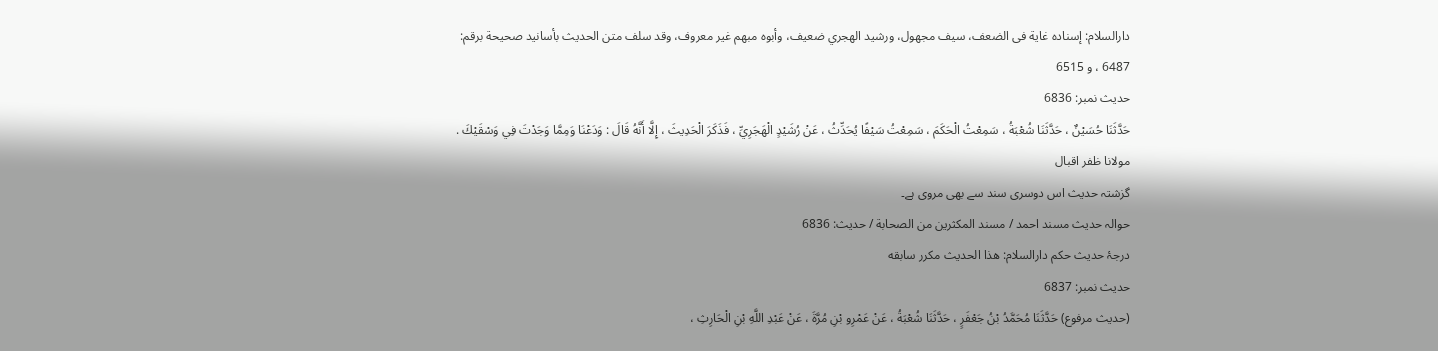دارالسلام: إسناده غاية فى الضعف، سيف مجهول، ورشيد الهجري ضعيف، وأبوه مبهم غير معروف، وقد سلف متن الحديث بأسانيد صحيحة برقم: 6487 ، و 6515
حدیث نمبر: 6836
حَدَّثَنَا حُسَيْنٌ ، حَدَّثَنَا شُعْبَةُ ، سَمِعْتُ الْحَكَمَ ، سَمِعْتُ سَيْفًا يُحَدِّثُ ، عَنْ رُشَيْدٍ الْهَجَرِيِّ ، فَذَكَرَ الْحَدِيثَ ، إِلَّا أَنَّهُ قَالَ : وَدَعْنَا وَمِمَّا وَجَدْتَ فِي وَسْقَيْكَ .
مولانا ظفر اقبال
گزشتہ حدیث اس دوسری سند سے بھی مروی ہے۔
حوالہ حدیث مسند احمد / مسند المكثرين من الصحابة / حدیث: 6836
درجۂ حدیث حکم دارالسلام: هذا الحديث مكرر سابقه
حدیث نمبر: 6837
(حديث مرفوع) حَدَّثَنَا مُحَمَّدُ بْنُ جَعْفَرٍ ، حَدَّثَنَا شُعْبَةُ ، عَنْ عَمْرِو بْنِ مُرَّةَ ، عَنْ عَبْدِ اللَّهِ بْنِ الْحَارِثِ ،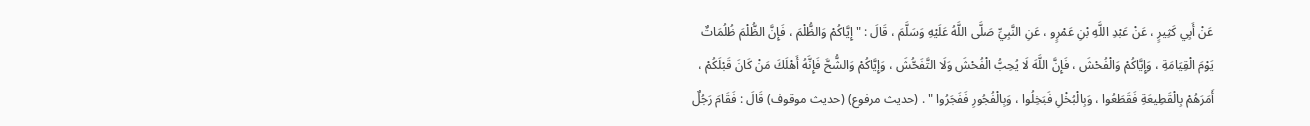عَنْ أَبِي كَثِيرٍ ، عَنْ عَبْدِ اللَّهِ بْنِ عَمْرٍو ، عَنِ النَّبِيِّ صَلَّى اللَّهُ عَلَيْهِ وَسَلَّمَ ، قَالَ : " إِيَّاكُمْ وَالظُّلْمَ ، فَإِنَّ الظُّلْمَ ظُلُمَاتٌ يَوْمَ الْقِيَامَةِ ، وَإِيَّاكُمْ وَالْفُحْشَ ، فَإِنَّ اللَّهَ لَا يُحِبُّ الْفُحْشَ وَلَا التَّفَحُّشَ ، وَإِيَّاكُمْ وَالشُّحَّ فَإِنَّهُ أَهْلَكَ مَنْ كَانَ قَبْلَكُمْ ، أَمَرَهُمْ بِالْقَطِيعَةِ فَقَطَعُوا ، وَبِالْبُخْلِ فَبَخِلُوا ، وَبِالْفُجُورِ فَفَجَرُوا " . (حديث مرفوع) (حديث موقوف) قَالَ : فَقَامَ رَجُلٌ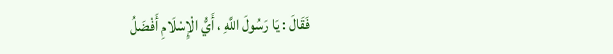فَقَالَ : يَا رَسُولَ اللَّهِ ، أَيُّ الْإِسْلَامِ أَفْضَلُ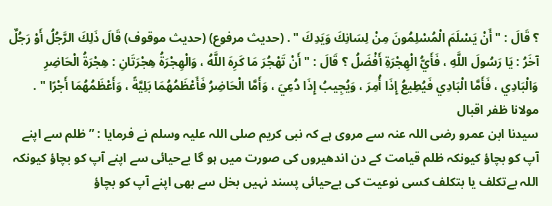؟ قَالَ : " أَنْ يَسْلَمَ الْمُسْلِمُونَ مِنْ لِسَانِكَ وَيَدِكَ " . (حديث مرفوع) (حديث موقوف) قَالَ ذَلِكَ الرَّجُلُ أَوْ رَجُلٌ آخَرُ : يَا رَسُولَ اللَّهِ ، فَأَيُّ الْهِجْرَةِ أَفْضَلُ ؟ قَالَ : " أَنْ تَهْجُرَ مَا كَرِهَ اللَّهُ ، وَالْهِجْرَةُ هِجْرَتَانِ : هِجْرَةُ الْحَاضِرِ وَالْبَادِي ، فَأَمَّا الْبَادِي فَيُطِيعُ إِذَا أُمِرَ ، وَيُجِيبُ إِذَا دُعِيَ ، وَأَمَّا الْحَاضِرُ فَأَعْظَمُهُمَا بَلِيَّةً ، وَأَعْظَمُهُمَا أَجْرًا " .
مولانا ظفر اقبال
سیدنا ابن عمرو رضی اللہ عنہ سے مروی ہے کہ نبی کریم صلی اللہ علیہ وسلم نے فرمایا : ” ظلم سے اپنے آپ کو بچاؤ کیونکہ ظلم قیامت کے دن اندھیروں کی صورت میں ہو گا بےحیائی سے اپنے آپ کو بچاؤ کیونکہ اللہ بےتکلف یا بتکلف کسی نوعیت کی بےحیائی پسند نہیں بخل سے بھی اپنے آپ کو بچاؤ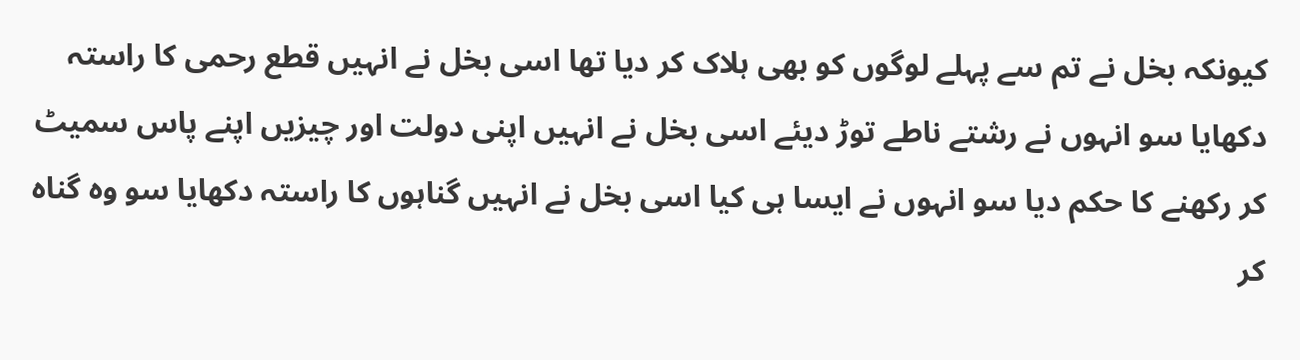کیونکہ بخل نے تم سے پہلے لوگوں کو بھی ہلاک کر دیا تھا اسی بخل نے انہیں قطع رحمی کا راستہ دکھایا سو انہوں نے رشتے ناطے توڑ دیئے اسی بخل نے انہیں اپنی دولت اور چیزیں اپنے پاس سمیٹ کر رکھنے کا حکم دیا سو انہوں نے ایسا ہی کیا اسی بخل نے انہیں گناہوں کا راستہ دکھایا سو وہ گناہ کر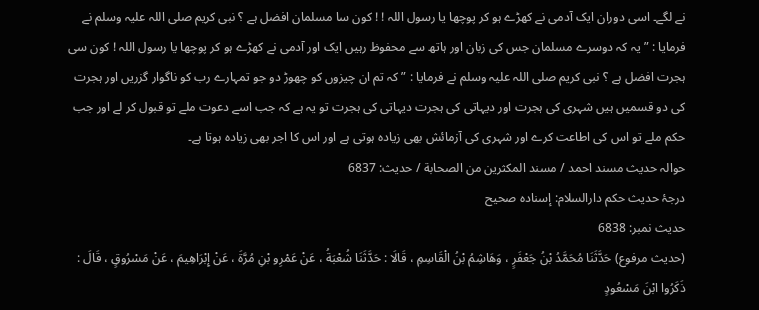نے لگے۔ اسی دوران ایک آدمی نے کھڑے ہو کر پوچھا یا رسول اللہ ! ! کون سا مسلمان افضل ہے ؟ نبی کریم صلی اللہ علیہ وسلم نے فرمایا : ” یہ کہ دوسرے مسلمان جس کی زبان اور ہاتھ سے محفوظ رہیں ایک اور آدمی نے کھڑے ہو کر پوچھا یا رسول اللہ ! کون سی ہجرت افضل ہے ؟ نبی کریم صلی اللہ علیہ وسلم نے فرمایا : ” کہ تم ان چیزوں کو چھوڑ دو جو تمہارے رب کو ناگوار گزریں اور ہجرت کی دو قسمیں ہیں شہری کی ہجرت اور دیہاتی کی ہجرت دیہاتی کی ہجرت تو یہ ہے کہ جب اسے دعوت ملے تو قبول کر لے اور جب حکم ملے تو اس کی اطاعت کرے اور شہری کی آزمائش بھی زیادہ ہوتی ہے اور اس کا اجر بھی زیادہ ہوتا ہے۔
حوالہ حدیث مسند احمد / مسند المكثرين من الصحابة / حدیث: 6837
درجۂ حدیث حکم دارالسلام: إسناده صحيح
حدیث نمبر: 6838
(حديث مرفوع) حَدَّثَنَا مُحَمَّدُ بْنُ جَعْفَرٍ ، وَهَاشِمُ بْنُ الْقَاسِمِ ، قَالَا : حَدَّثَنَا شُعْبَةُ ، عَنْ عَمْرِو بْنِ مُرَّةَ ، عَنْ إِبْرَاهِيمَ ، عَنْ مَسْرُوقٍ ، قَالَ : ذَكَرُوا ابْنَ مَسْعُودٍ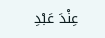عِنْدَ عَبْدِ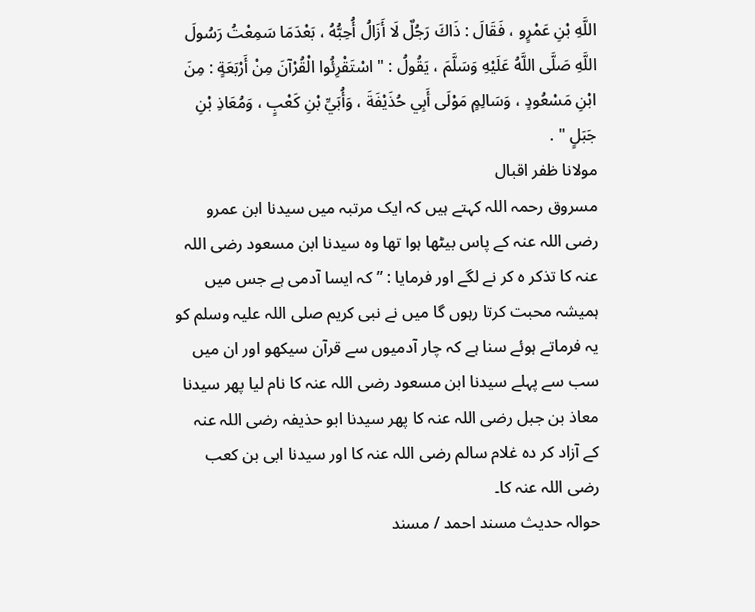اللَّهِ بْنِ عَمْرٍو ، فَقَالَ : ذَاكَ رَجُلٌ لَا أَزَالُ أُحِبُّهُ ، بَعْدَمَا سَمِعْتُ رَسُولَ اللَّهِ صَلَّى اللَّهُ عَلَيْهِ وَسَلَّمَ ، يَقُولُ : " اسْتَقْرِئُوا الْقُرْآنَ مِنْ أَرْبَعَةٍ : مِنَ ابْنِ مَسْعُودٍ ، وَسَالِمٍ مَوْلَى أَبِي حُذَيْفَةَ ، وَأُبَيِّ بْنِ كَعْبٍ ، وَمُعَاذِ بْنِ جَبَلٍ " .
مولانا ظفر اقبال
مسروق رحمہ اللہ کہتے ہیں کہ ایک مرتبہ میں سیدنا ابن عمرو رضی اللہ عنہ کے پاس بیٹھا ہوا تھا وہ سیدنا ابن مسعود رضی اللہ عنہ کا تذکر ہ کر نے لگے اور فرمایا : ” کہ ایسا آدمی ہے جس میں ہمیشہ محبت کرتا رہوں گا میں نے نبی کریم صلی اللہ علیہ وسلم کو یہ فرماتے ہوئے سنا ہے کہ چار آدمیوں سے قرآن سیکھو اور ان میں سب سے پہلے سیدنا ابن مسعود رضی اللہ عنہ کا نام لیا پھر سیدنا معاذ بن جبل رضی اللہ عنہ کا پھر سیدنا ابو حذیفہ رضی اللہ عنہ کے آزاد کر دہ غلام سالم رضی اللہ عنہ کا اور سیدنا ابی بن کعب رضی اللہ عنہ کا۔
حوالہ حدیث مسند احمد / مسند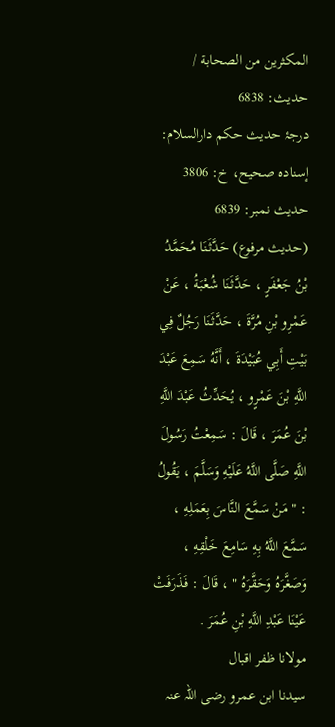المكثرين من الصحابة / حدیث: 6838
درجۂ حدیث حکم دارالسلام: إسناده صحيح، خ: 3806
حدیث نمبر: 6839
(حديث مرفوع) حَدَّثَنَا مُحَمَّدُ بْنُ جَعْفَرٍ ، حَدَّثَنَا شُعْبَةُ ، عَنْ عَمْرِو بْنِ مُرَّةَ ، حَدَّثَنَا رَجُلٌ فِي بَيْتِ أَبِي عُبَيْدَةَ ، أَنَّهُ سَمِعَ عَبْدَ اللَّهِ بْنَ عَمْرٍو ، يُحَدِّثُ عَبْدَ اللَّهِ بْنَ عُمَرَ ، قَالَ : سَمِعْتُ رَسُولَ اللَّهِ صَلَّى اللَّهُ عَلَيْهِ وَسَلَّمَ ، يَقُولُ : " مَنْ سَمَّعَ النَّاسَ بِعَمَلِهِ ، سَمَّعَ اللَّهُ بِهِ سَامِعَ خَلْقِهِ ، وَصَغَّرَهُ وَحَقَّرَهُ " ، قَالَ : فَذَرَفَتْ عَيْنَا عَبْدِ اللَّهِ بْنِ عُمَرَ .
مولانا ظفر اقبال
سیدنا ابن عمرو رضی اللہ عنہ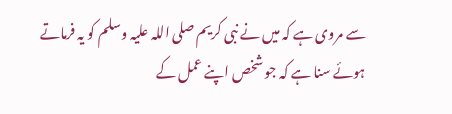سے مروی ہے کہ میں نے نبی کریم صلی اللہ علیہ وسلم کو یہ فرماتے ہوئے سنا ہے کہ جو شخص اپنے عمل کے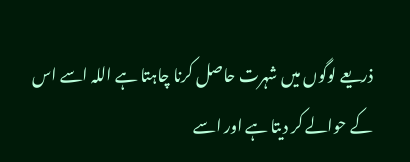ذریعے لوگوں میں شہرت حاصل کرنا چاہتا ہے اللہ اسے اس کے حوالے کر دیتا ہے اور اسے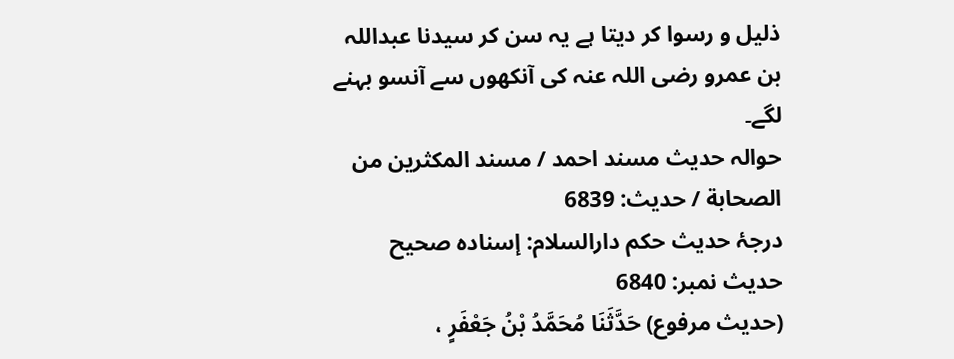ذلیل و رسوا کر دیتا ہے یہ سن کر سیدنا عبداللہ بن عمرو رضی اللہ عنہ کی آنکھوں سے آنسو بہنے لگے۔
حوالہ حدیث مسند احمد / مسند المكثرين من الصحابة / حدیث: 6839
درجۂ حدیث حکم دارالسلام: إسناده صحيح
حدیث نمبر: 6840
(حديث مرفوع) حَدَّثَنَا مُحَمَّدُ بْنُ جَعْفَرٍ ،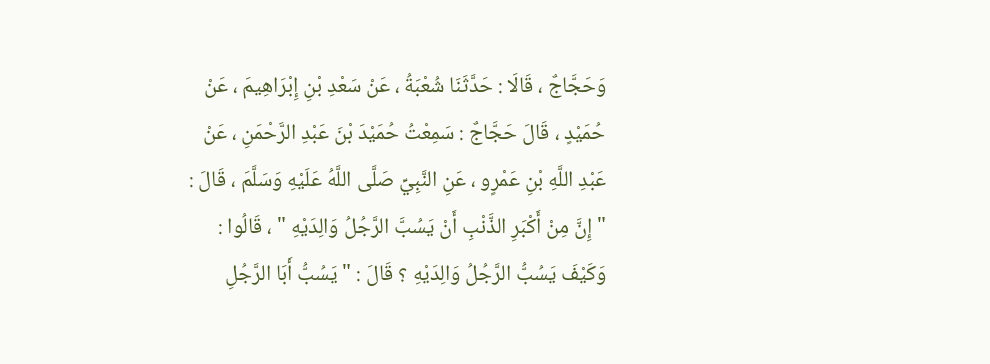وَحَجَّاجٌ ، قَالَا : حَدَّثَنَا شُعْبَةُ ، عَنْ سَعْدِ بْنِ إِبْرَاهِيمَ ، عَنْ حُمَيْدٍ ، قَالَ حَجَّاجٌ : سَمِعْتُ حُمَيْدَ بْنَ عَبْدِ الرَّحْمَنِ ، عَنْ عَبْدِ اللَّهِ بْنِ عَمْرٍو ، عَنِ النَّبِيِّ صَلَّى اللَّهُ عَلَيْهِ وَسَلَّمَ ، قَالَ : " إِنَّ مِنْ أَكْبَرِ الذَّنْبِ أَنْ يَسُبَّ الرَّجُلُ وَالِدَيْهِ " ، قَالُوا : وَكَيْفَ يَسُبُّ الرَّجُلُ وَالِدَيْهِ ؟ قَالَ : " يَسُبُّ أَبَا الرَّجُلِ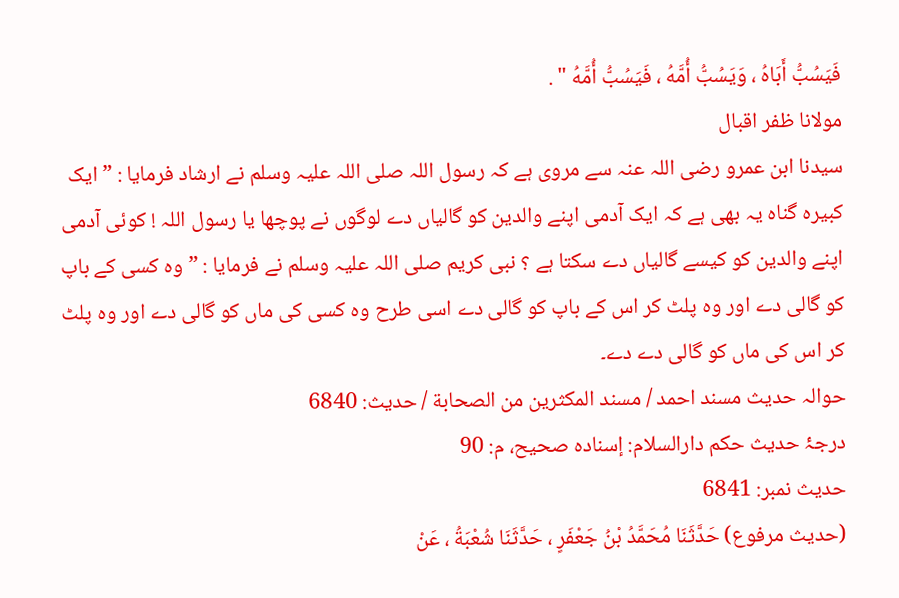فَيَسُبُّ أَبَاهُ ، وَيَسُبُّ أُمَّهُ ، فَيَسُبُّ أُمَّهُ " .
مولانا ظفر اقبال
سیدنا ابن عمرو رضی اللہ عنہ سے مروی ہے کہ رسول اللہ صلی اللہ علیہ وسلم نے ارشاد فرمایا : ” ایک کبیرہ گناہ یہ بھی ہے کہ ایک آدمی اپنے والدین کو گالیاں دے لوگوں نے پوچھا یا رسول اللہ ! کوئی آدمی اپنے والدین کو کیسے گالیاں دے سکتا ہے ؟ نبی کریم صلی اللہ علیہ وسلم نے فرمایا : ” وہ کسی کے باپ کو گالی دے اور وہ پلٹ کر اس کے باپ کو گالی دے اسی طرح وہ کسی کی ماں کو گالی دے اور وہ پلٹ کر اس کی ماں کو گالی دے دے۔
حوالہ حدیث مسند احمد / مسند المكثرين من الصحابة / حدیث: 6840
درجۂ حدیث حکم دارالسلام: إسناده صحيح، م: 90
حدیث نمبر: 6841
(حديث مرفوع) حَدَّثَنَا مُحَمَّدُ بْنُ جَعْفَرٍ ، حَدَّثَنَا شُعْبَةُ ، عَنْ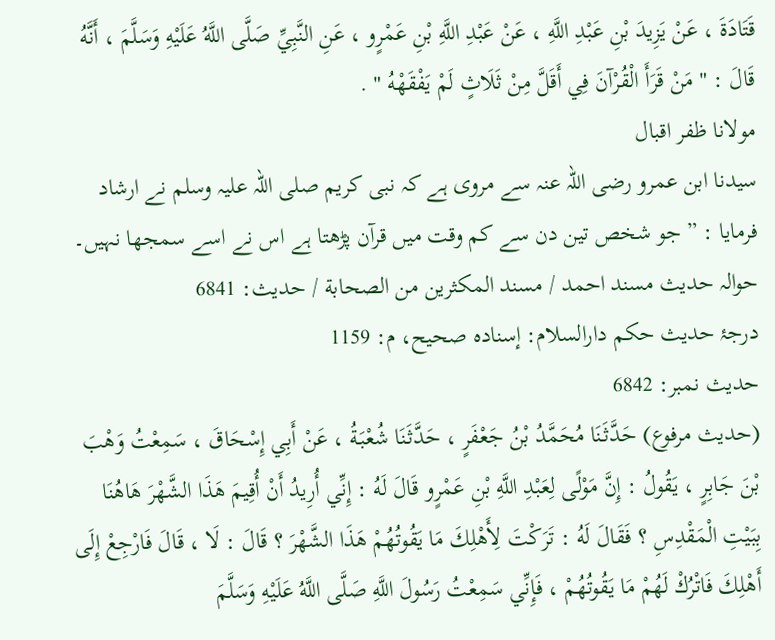قَتَادَةَ ، عَنْ يَزِيدَ بْنِ عَبْدِ اللَّهِ ، عَنْ عَبْدِ اللَّهِ بْنِ عَمْرٍو ، عَنِ النَّبِيِّ صَلَّى اللَّهُ عَلَيْهِ وَسَلَّمَ ، أَنَّهُ قَالَ : " مَنْ قَرَأَ الْقُرْآنَ فِي أَقَلَّ مِنْ ثَلَاثٍ لَمْ يَفْقَهْهُ " .
مولانا ظفر اقبال
سیدنا ابن عمرو رضی اللہ عنہ سے مروی ہے کہ نبی کریم صلی اللہ علیہ وسلم نے ارشاد فرمایا : ” جو شخص تین دن سے کم وقت میں قرآن پڑھتا ہے اس نے اسے سمجھا نہیں۔
حوالہ حدیث مسند احمد / مسند المكثرين من الصحابة / حدیث: 6841
درجۂ حدیث حکم دارالسلام: إسناده صحيح، م: 1159
حدیث نمبر: 6842
(حديث مرفوع) حَدَّثَنَا مُحَمَّدُ بْنُ جَعْفَرٍ ، حَدَّثَنَا شُعْبَةُ ، عَنْ أَبِي إِسْحَاقَ ، سَمِعْتُ وَهْبَ بْنَ جَابِرٍ ، يَقُولُ : إِنَّ مَوْلًى لِعَبْدِ اللَّهِ بْنِ عَمْرٍو قَالَ لَهُ : إِنِّي أُرِيدُ أَنْ أُقِيمَ هَذَا الشَّهْرَ هَاهُنَا بِبَيْتِ الْمَقْدِسِ ؟ فَقَالَ لَهُ : تَرَكْتَ لِأَهْلِكَ مَا يَقُوتُهُمْ هَذَا الشَّهْرَ ؟ قَالَ : لَا ، قَالَ فَارْجِعْ إِلَى أَهْلِكَ فَاتْرُكْ لَهُمْ مَا يَقُوتُهُمْ ، فَإِنِّي سَمِعْتُ رَسُولَ اللَّهِ صَلَّى اللَّهُ عَلَيْهِ وَسَلَّمَ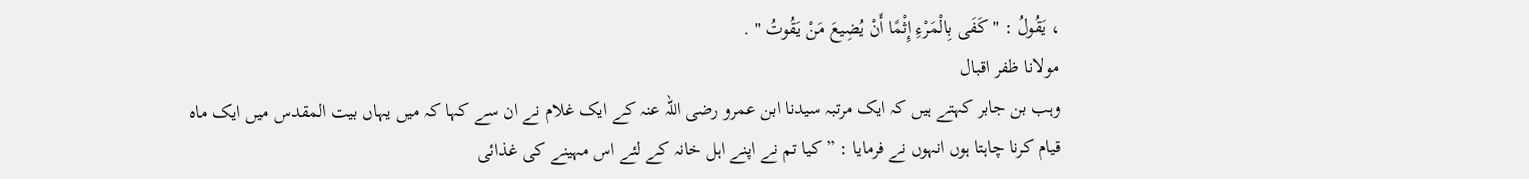، يَقُولُ : " كَفَى بِالْمَرْءِ إِثْمًا أَنْ يُضِيعَ مَنْ يَقُوتُ " .
مولانا ظفر اقبال
وہب بن جابر کہتے ہیں کہ ایک مرتبہ سیدنا ابن عمرو رضی اللہ عنہ کے ایک غلام نے ان سے کہا کہ میں یہاں بیت المقدس میں ایک ماہ قیام کرنا چاہتا ہوں انہوں نے فرمایا : ” کیا تم نے اپنے اہل خانہ کے لئے اس مہینے کی غذائی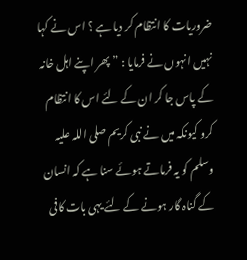ضروریات کا انتظام کر دیا ہے ؟ اس نے کہا نہیں انہوں نے فرمایا : ” پھر اپنے اہل خانہ کے پاس جا کر ان کے لئے اس کا انتظام کرو کیونکہ میں نے نبی کریم صلی اللہ علیہ وسلم کو یہ فرماتے ہوئے سنا ہے کہ انسان کے گناہ گار ہونے کے لئے یہی بات کافی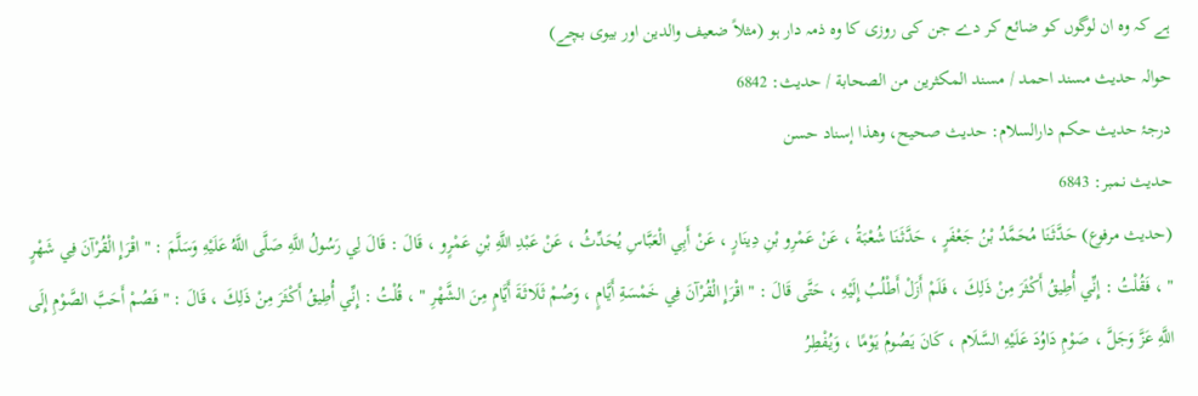ہے کہ وہ ان لوگوں کو ضائع کر دے جن کی روزی کا وہ ذمہ دار ہو (مثلاً ضعیف والدین اور بیوی بچے)
حوالہ حدیث مسند احمد / مسند المكثرين من الصحابة / حدیث: 6842
درجۂ حدیث حکم دارالسلام: حديث صحيح، وهذا إسناد حسن
حدیث نمبر: 6843
(حديث مرفوع) حَدَّثَنَا مُحَمَّدُ بْنُ جَعْفَرٍ ، حَدَّثَنَا شُعْبَةُ ، عَنْ عَمْرِو بْنِ دِينَارٍ ، عَنْ أَبِي الْعَبَّاسِ يُحَدِّثُ ، عَنْ عَبْدِ اللَّهِ بْنِ عَمْرٍو ، قَالَ : قَالَ لِي رَسُولُ اللَّهِ صَلَّى اللَّهُ عَلَيْهِ وَسَلَّمَ : " اقْرَإِ الْقُرْآنَ فِي شَهْرٍ " ، فَقُلْتُ : إِنِّي أُطِيقُ أَكْثَرَ مِنْ ذَلِكَ ، فَلَمْ أَزَلْ أَطْلُبُ إِلَيْهِ ، حَتَّى قَالَ : " اقْرَإِ الْقُرْآنَ فِي خَمْسَةِ أَيَّامٍ ، وَصُمْ ثَلَاثَةَ أَيَّامٍ مِنَ الشَّهْرِ " ، قُلْتُ : إِنِّي أُطِيقُ أَكْثَرَ مِنْ ذَلِكَ ، قَالَ : " فَصُمْ أَحَبَّ الصَّوْمِ إِلَى اللَّهِ عَزَّ وَجَلَّ ، صَوْمِ دَاوُدَ عَلَيْهِ السَّلَام ، كَانَ يَصُومُ يَوْمًا ، وَيُفْطِرُ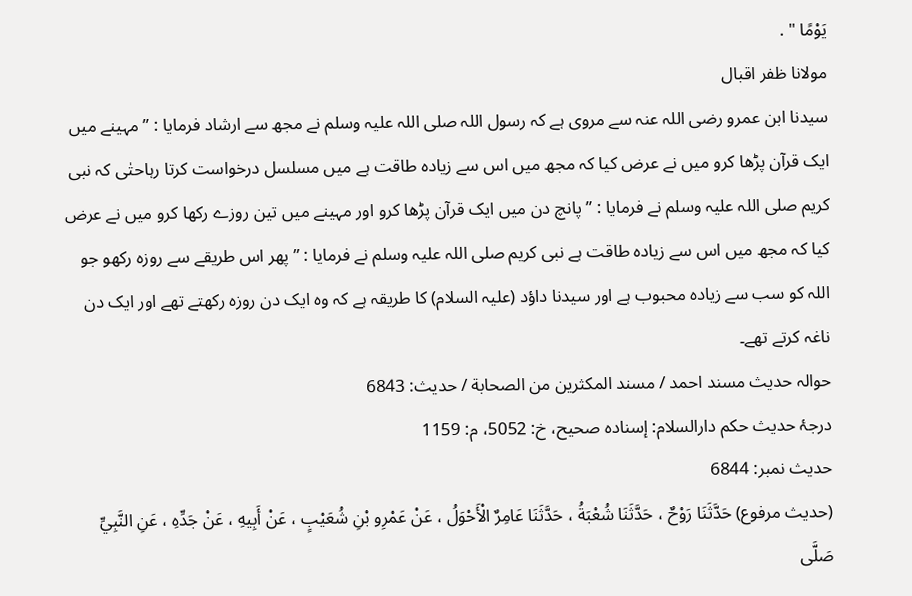يَوْمًا " .
مولانا ظفر اقبال
سیدنا ابن عمرو رضی اللہ عنہ سے مروی ہے کہ رسول اللہ صلی اللہ علیہ وسلم نے مجھ سے ارشاد فرمایا : ” مہینے میں ایک قرآن پڑھا کرو میں نے عرض کیا کہ مجھ میں اس سے زیادہ طاقت ہے میں مسلسل درخواست کرتا رہاحتٰی کہ نبی کریم صلی اللہ علیہ وسلم نے فرمایا : ” پانچ دن میں ایک قرآن پڑھا کرو اور مہینے میں تین روزے رکھا کرو میں نے عرض کیا کہ مجھ میں اس سے زیادہ طاقت ہے نبی کریم صلی اللہ علیہ وسلم نے فرمایا : ” پھر اس طریقے سے روزہ رکھو جو اللہ کو سب سے زیادہ محبوب ہے اور سیدنا داؤد (علیہ السلام) کا طریقہ ہے کہ وہ ایک دن روزہ رکھتے تھے اور ایک دن ناغہ کرتے تھے۔
حوالہ حدیث مسند احمد / مسند المكثرين من الصحابة / حدیث: 6843
درجۂ حدیث حکم دارالسلام: إسناده صحيح، خ: 5052، م: 1159
حدیث نمبر: 6844
(حديث مرفوع) حَدَّثَنَا رَوْحٌ ، حَدَّثَنَا شُعْبَةُ ، حَدَّثَنَا عَامِرٌ الْأَحْوَلُ ، عَنْ عَمْرِو بْنِ شُعَيْبٍ ، عَنْ أَبِيهِ ، عَنْ جَدِّهِ ، عَنِ النَّبِيِّ صَلَّى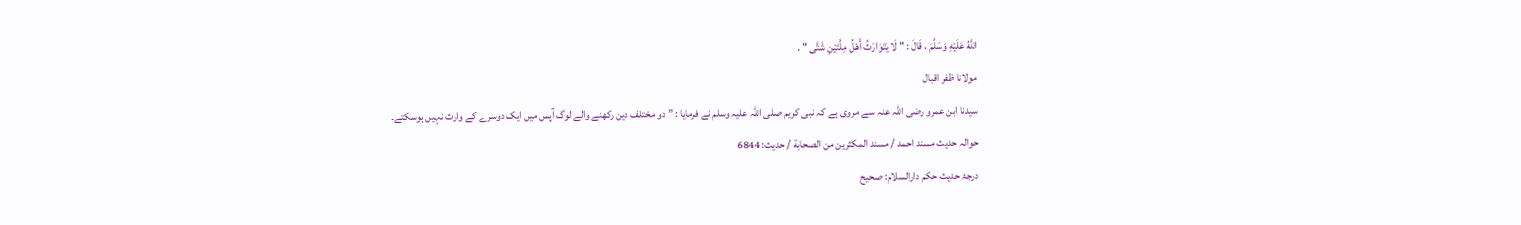اللَّهُ عَلَيْهِ وَسَلَّمَ ، قَالَ : " لَا يَتَوَارَثُ أَهْلُ مِلَّتَيْنِ شَتَّى " .
مولانا ظفر اقبال
سیدنا ابن عمرو رضی اللہ عنہ سے مروی ہے کہ نبی کریم صلی اللہ علیہ وسلم نے فرمایا : ” دو مختلف دین رکھنے والے لوگ آپس میں ایک دوسرے کے وارث نہیں ہوسکتے۔
حوالہ حدیث مسند احمد / مسند المكثرين من الصحابة / حدیث: 6844
درجۂ حدیث حکم دارالسلام: صحيح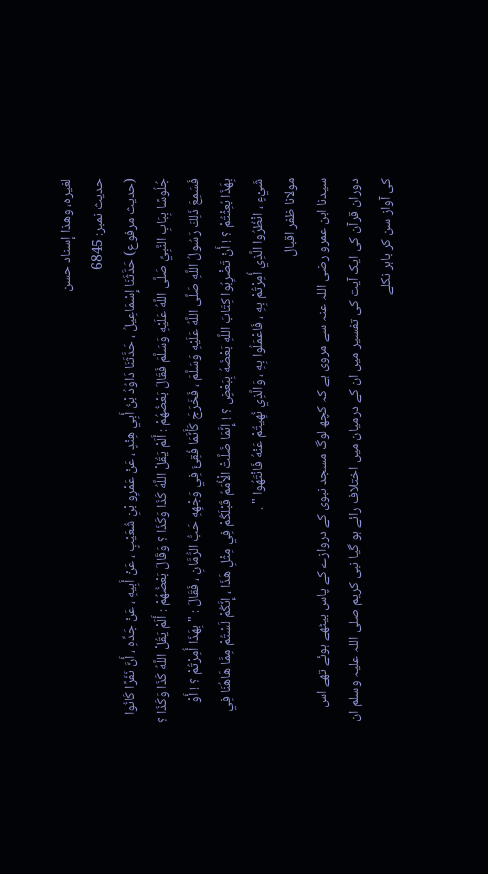لغيره، وهذا إسناد حسن
حدیث نمبر: 6845
(حديث مرفوع) حَدَّثَنَا إِسْمَاعِيلُ ، حَدَّثَنَا دَاوُدُ بْنُ أَبِي هِنْدٍ ، عَنْ عَمْرِو بْنِ شُعَيْبٍ ، عَنْ أَبِيهِ ، عَنْ جَدِّهِ ، أَنَّ نَفَرًا كَانُوا جُلُوسًا بِبَابِ النَّبِيِّ صَلَّى اللَّهُ عَلَيْهِ وَسَلَّمَ فَقَالَ بَعْضُهُمْ : أَلَمْ يَقُلْ اللَّهُ كَذَا وَكَذَا ؟ وَقَالَ بَعْضُهُمْ : أَلَمْ يَقُلْ اللَّهُ كَذَا وَكَذَا ؟ فَسَمِعَ ذَلِكَ رَسُولُ اللَّهِ صَلَّى اللَّهُ عَلَيْهِ وَسَلَّمَ ، فَخَرَجَ كَأَنَّمَا فُقِئَ فِي وَجْهِهِ حَبُّ الرُّمَّانِ ، فَقَالَ : " بِهَذَا أُمِرْتُمْ ؟ ! أَوْ بِهَذَا بُعِثْتُمْ ؟ ! أَنْ تَضْرِبُوا كِتَابَ اللَّهِ بَعْضَهُ بِبَعْضٍ ؟ ! إِنَّمَا ضَلَّتْ الْأُمَمُ قَبْلَكُمْ فِي مِثْلِ هَذَا ، إِنَّكُمْ لَسْتُمْ مِمَّا هَاهُنَا فِي شَيْءٍ ، انْظُرُوا الَّذِي أُمِرْتُمْ بِهِ ، فَاعْمَلُوا بِهِ ، وَالَّذِي نُهِيتُمْ عَنْهُ فَانْتَهُوا " .
مولانا ظفر اقبال
سیدنا ابن عمرو رضی اللہ عنہ سے مروی ہے کہ کچھ لوگ مسجد نبوی کے دروازے کے پاس بیٹھے ہوئے تھے اس دوران قرآن کی ایک آیت کی تفسیر میں ان کے درمیان میں اختلاف رائے ہو گیا نبی کریم صلی اللہ علیہ وسلم ان کی آواز سن کر باہر نکلے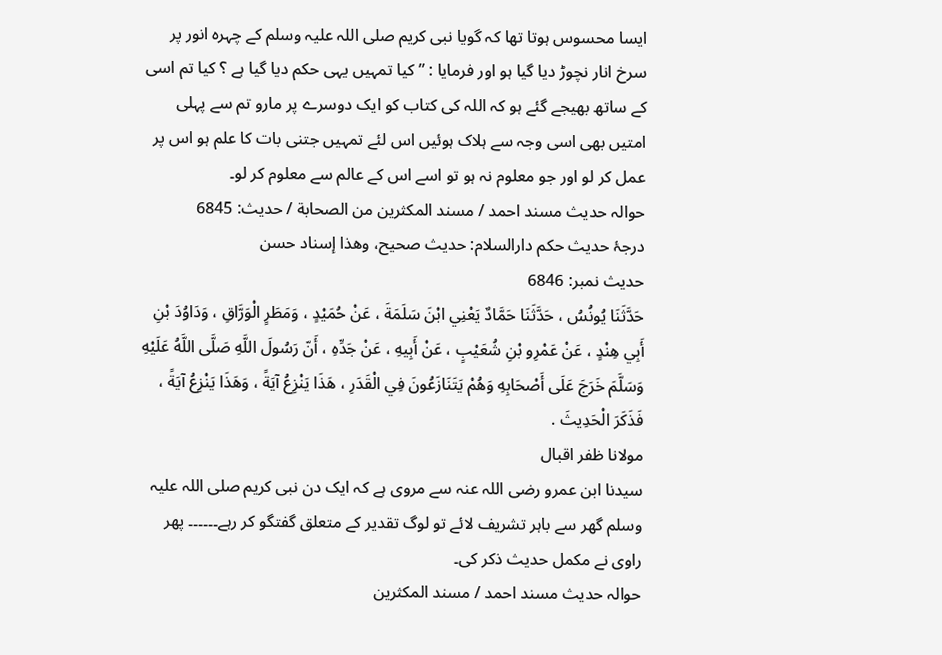ایسا محسوس ہوتا تھا کہ گویا نبی کریم صلی اللہ علیہ وسلم کے چہرہ انور پر سرخ انار نچوڑ دیا گیا ہو اور فرمایا : ” کیا تمہیں یہی حکم دیا گیا ہے ؟ کیا تم اسی کے ساتھ بھیجے گئے ہو کہ اللہ کی کتاب کو ایک دوسرے پر مارو تم سے پہلی امتیں بھی اسی وجہ سے ہلاک ہوئیں اس لئے تمہیں جتنی بات کا علم ہو اس پر عمل کر لو اور جو معلوم نہ ہو تو اسے اس کے عالم سے معلوم کر لو۔
حوالہ حدیث مسند احمد / مسند المكثرين من الصحابة / حدیث: 6845
درجۂ حدیث حکم دارالسلام: حديث صحيح، وهذا إسناد حسن
حدیث نمبر: 6846
حَدَّثَنَا يُونُسُ ، حَدَّثَنَا حَمَّادٌ يَعْنِي ابْنَ سَلَمَةَ ، عَنْ حُمَيْدٍ ، وَمَطَرٍ الْوَرَّاقِ ، وَدَاوُدَ بْنِ أَبِي هِنْدٍ ، عَنْ عَمْرِو بْنِ شُعَيْبٍ ، عَنْ أَبِيهِ ، عَنْ جَدِّهِ ، أَنّ رَسُولَ اللَّهِ صَلَّى اللَّهُ عَلَيْهِ وَسَلَّمَ خَرَجَ عَلَى أَصْحَابِهِ وَهُمْ يَتَنَازَعُونَ فِي الْقَدَرِ ، هَذَا يَنْزِعُ آيَةً ، وَهَذَا يَنْزِعُ آيَةً ، فَذَكَرَ الْحَدِيثَ .
مولانا ظفر اقبال
سیدنا ابن عمرو رضی اللہ عنہ سے مروی ہے کہ ایک دن نبی کریم صلی اللہ علیہ وسلم گھر سے باہر تشریف لائے تو لوگ تقدیر کے متعلق گفتگو کر رہے۔۔۔۔۔۔ پھر راوی نے مکمل حدیث ذکر کی۔
حوالہ حدیث مسند احمد / مسند المكثرين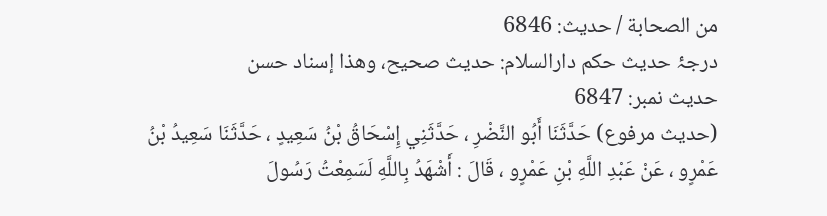من الصحابة / حدیث: 6846
درجۂ حدیث حکم دارالسلام: حديث صحيح، وهذا إسناد حسن
حدیث نمبر: 6847
(حديث مرفوع) حَدَّثَنَا أَبُو النَّضْرِ ، حَدَّثَنِي إِسْحَاقُ بْنُ سَعِيدٍ ، حَدَّثَنَا سَعِيدُ بْنُ عَمْرٍو ، عَنْ عَبْدِ اللَّهِ بْنِ عَمْرٍو ، قَالَ : أَشْهَدُ بِاللَّهِ لَسَمِعْتُ رَسُولَ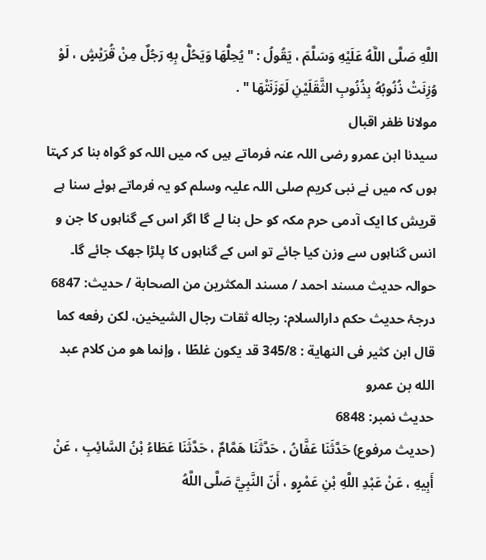اللَّهِ صَلَّى اللَّهُ عَلَيْهِ وَسَلَّمَ ، يَقُولُ : " يُحِلُّهَا وَيَحُلُّ بِهِ رَجُلٌ مِنْ قُرَيْشٍ ، لَوْ وُزِنَتْ ذُنُوبُهُ بِذُنُوبِ الثَّقَلَيْنِ لَوَزَنَتْهَا " .
مولانا ظفر اقبال
سیدنا ابن عمرو رضی اللہ عنہ فرماتے ہیں کہ میں اللہ کو گواہ بنا کر کہتا ہوں کہ میں نے نبی کریم صلی اللہ علیہ وسلم کو یہ فرماتے ہوئے سنا ہے قریش کا ایک آدمی حرم مکہ کو حل بنا لے گا اگر اس کے گناہوں کا جن و انس گناہوں سے وزن کیا جائے تو اس کے گناہوں کا پلڑا جھک جائے گا۔
حوالہ حدیث مسند احمد / مسند المكثرين من الصحابة / حدیث: 6847
درجۂ حدیث حکم دارالسلام: رجاله ثقات رجال الشيخين، لكن رفعه كما قال ابن كثير فى النهاية : 345/8 قد يكون غلطًا ، وإنما هو من كلام عبد الله بن عمرو
حدیث نمبر: 6848
(حديث مرفوع) حَدَّثَنَا عَفَّانُ ، حَدَّثَنَا هَمَّامٌ ، حَدَّثَنَا عَطَاءُ بْنُ السَّائِبِ ، عَنْ أَبِيهِ ، عَنْ عَبْدِ اللَّهِ بْنِ عَمْرٍو ، أَنّ النَّبِيَّ صَلَّى اللَّهُ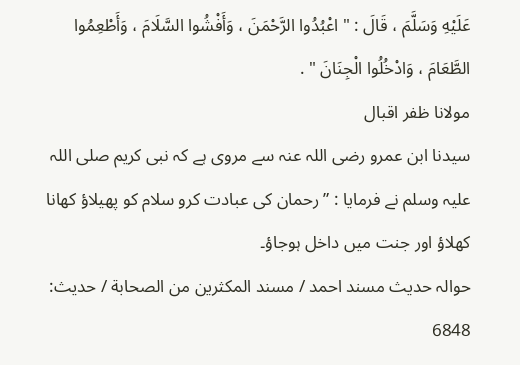عَلَيْهِ وَسَلَّمَ ، قَالَ : " اعْبُدُوا الرَّحْمَنَ ، وَأَفْشُوا السَّلَامَ ، وَأَطْعِمُوا الطَّعَامَ ، وَادْخُلُوا الْجِنَانَ " .
مولانا ظفر اقبال
سیدنا ابن عمرو رضی اللہ عنہ سے مروی ہے کہ نبی کریم صلی اللہ علیہ وسلم نے فرمایا : ” رحمان کی عبادت کرو سلام کو پھیلاؤ کھانا کھلاؤ اور جنت میں داخل ہوجاؤ۔
حوالہ حدیث مسند احمد / مسند المكثرين من الصحابة / حدیث: 6848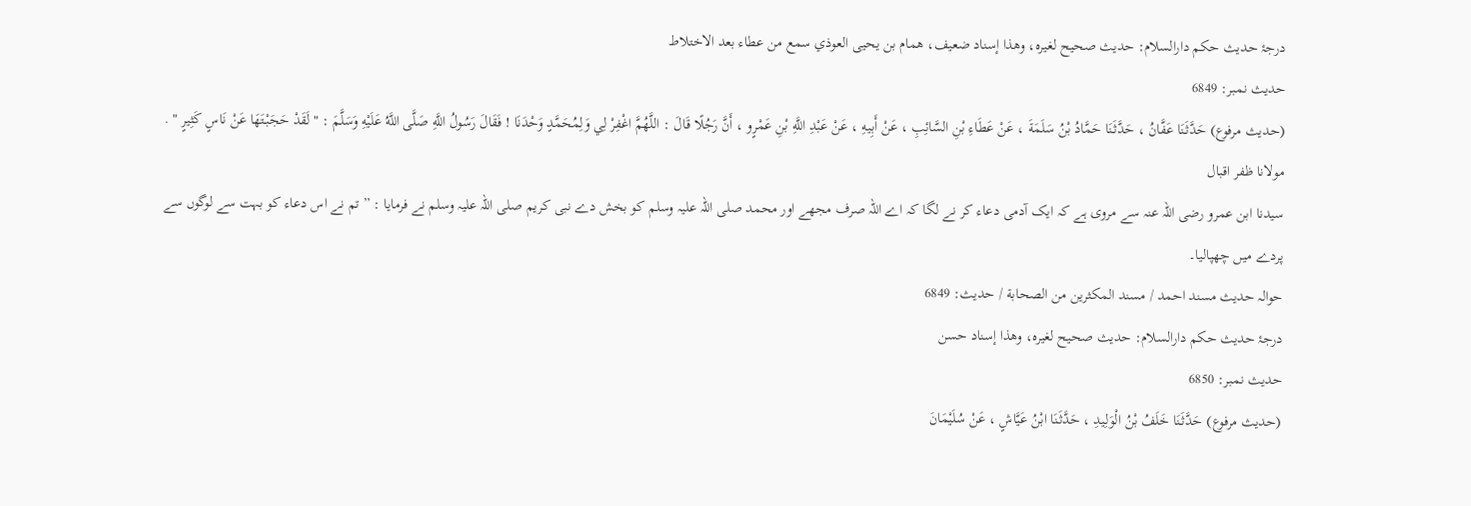درجۂ حدیث حکم دارالسلام: حديث صحيح لغيره، وهذا إسناد ضعيف، همام بن يحيى العوذي سمع من عطاء بعد الاختلاط
حدیث نمبر: 6849
(حديث مرفوع) حَدَّثَنَا عَفَّانُ ، حَدَّثَنَا حَمَّادُ بْنُ سَلَمَةَ ، عَنْ عَطَاءِ بْنِ السَّائِبِ ، عَنْ أَبِيهِ ، عَنْ عَبْدِ اللَّهِ بْنِ عَمْرٍو ، أَنَّ رَجُلًا قَالَ : اللَّهُمَّ اغْفِرْ لِي وَلِمُحَمَّدٍ وَحْدَنَا ! فَقَالَ رَسُولُ اللَّهِ صَلَّى اللَّهُ عَلَيْهِ وَسَلَّمَ : " لَقَدْ حَجَبْتَهَا عَنْ نَاسٍ كَثِيرٍ " .
مولانا ظفر اقبال
سیدنا ابن عمرو رضی اللہ عنہ سے مروی ہے کہ ایک آدمی دعاء کر نے لگا کہ اے اللہ صرف مجھے اور محمد صلی اللہ علیہ وسلم کو بخش دے نبی کریم صلی اللہ علیہ وسلم نے فرمایا : ” تم نے اس دعاء کو بہت سے لوگوں سے پردے میں چھپالیا۔
حوالہ حدیث مسند احمد / مسند المكثرين من الصحابة / حدیث: 6849
درجۂ حدیث حکم دارالسلام: حديث صحيح لغيره، وهذا إسناد حسن
حدیث نمبر: 6850
(حديث مرفوع) حَدَّثَنَا خَلَفُ بْنُ الْوَلِيدِ ، حَدَّثَنَا ابْنُ عَيَّاشٍ ، عَنْ سُلَيْمَانَ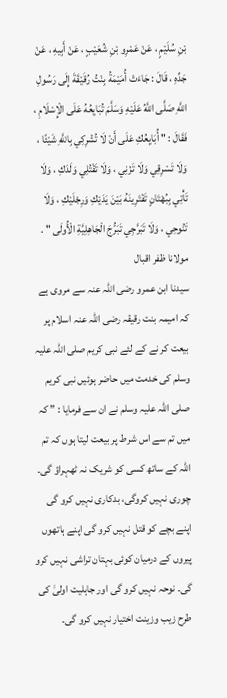بْنِ سُلَيْمٍ ، عَنْ عَمْرِو بْنِ شُعَيْبٍ ، عَنْ أَبِيهِ ، عَنْ جَدِّهِ ، قَالَ : جَاءَتْ أُمَيْمَةُ بِنْتُ رُقَيْقَةَ إِلَى رَسُولِ اللَّهِ صَلَّى اللَّهُ عَلَيْهِ وَسَلَّمَ تُبَايِعُهُ عَلَى الْإِسْلَامِ ، فَقَالَ : " أُبَايِعُكِ عَلَى أَنْ لَا تُشْرِكِي بِاللَّهِ شَيْئًا ، وَلَا تَسْرِقِي وَلَا تَزْنِي ، وَلَا تَقْتُلِي وَلَدَكِ ، وَلَا تَأْتِي بِبُهْتَانٍ تَفْتَرِينَهُ بَيْنَ يَدَيْكِ وَرِجْلَيْكِ ، وَلَا تَنُوحِي ، وَلَا تَبَرَّجِي تَبَرُّجَ الْجَاهِلِيَّةِ الْأُولَى " .
مولانا ظفر اقبال
سیدنا ابن عمرو رضی اللہ عنہ سے مروی ہے کہ امیمہ بنت رقیقہ رضی اللہ عنہ اسلام پر بیعت کر نے کے لئے نبی کریم صلی اللہ علیہ وسلم کی خدمت میں حاضر ہوئیں نبی کریم صلی اللہ علیہ وسلم نے ان سے فرمایا : ” کہ میں تم سے اس شرط پر بیعت لیتا ہوں کہ تم اللہ کے ساتھ کسی کو شریک نہ ٹھہراؤ گی۔ چوری نہیں کروگی، بدکاری نہیں کرو گی اپنے بچے کو قتل نہیں کرو گی اپنے ہاتھوں پیروں کے درمیان کوئی بہتان تراشی نہیں کرو گی۔ نوحہ نہیں کرو گی اور جاہلیت اولیٰ کی طرح زیب وزینت اختیار نہیں کرو گی۔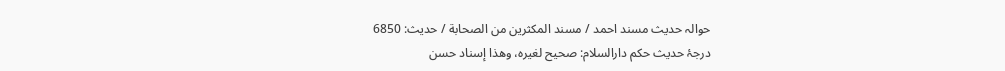حوالہ حدیث مسند احمد / مسند المكثرين من الصحابة / حدیث: 6850
درجۂ حدیث حکم دارالسلام: صحيح لغيره، وهذا إسناد حسن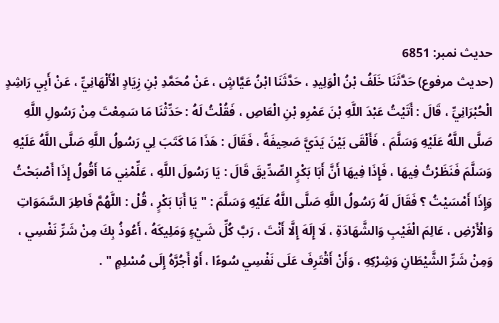حدیث نمبر: 6851
(حديث مرفوع) حَدَّثَنَا خَلَفُ بْنُ الْوَلِيدِ ، حَدَّثَنَا ابْنُ عَيَّاشٍ ، عَنْ مُحَمَّدِ بْنِ زِيَادٍ الْأَلْهَانِيِّ ، عَنْ أَبِي رَاشِدٍ الْحُبْرَانِيِّ ، قَالَ : أَتَيْتُ عَبْدَ اللَّهِ بْنَ عَمْرِو بْنِ الْعَاصِ ، فَقُلْتُ لَهُ : حَدِّثْنَا مَا سَمِعْتَ مِنْ رَسُولِ اللَّهِ صَلَّى اللَّهُ عَلَيْهِ وَسَلَّمَ ، فَأَلْقَى بَيْنَ يَدَيَّ صَحِيفَةً ، فَقَالَ : هَذَا مَا كَتَبَ لِي رَسُولُ اللَّهِ صَلَّى اللَّهُ عَلَيْهِ وَسَلَّمَ فَنَظَرْتُ فِيهَا ، فَإِذَا فِيهَا أَنَّ أَبَا بَكْرٍ الصِّدِّيقَ قَالَ : يَا رَسُولَ اللَّهِ ، عَلِّمْنِي مَا أَقُولُ إِذَا أَصْبَحْتُ وَإِذَا أَمْسَيْتُ ؟ فَقَالَ لَهُ رَسُولُ اللَّهِ صَلَّى اللَّهُ عَلَيْهِ وَسَلَّمَ : " يَا أَبَا بَكْرٍ ، قُلْ : اللَّهُمَّ فَاطِرَ السَّمَوَاتِ وَالْأَرْضِ ، عَالِمَ الْغَيْبِ وَالشَّهَادَةِ ، لَا إِلَهَ إِلَّا أَنْتَ ، رَبَّ كُلِّ شَيْءٍ وَمَلِيكَهُ ، أَعُوذُ بِكَ مِنْ شَرِّ نَفْسِي ، وَمِنْ شَرِّ الشَّيْطَانِ وَشِرْكِهِ ، وَأَنْ أَقْتَرِفَ عَلَى نَفْسِي سُوءًا ، أَوْ أَجُرَّهُ إِلَى مُسْلِمٍ " .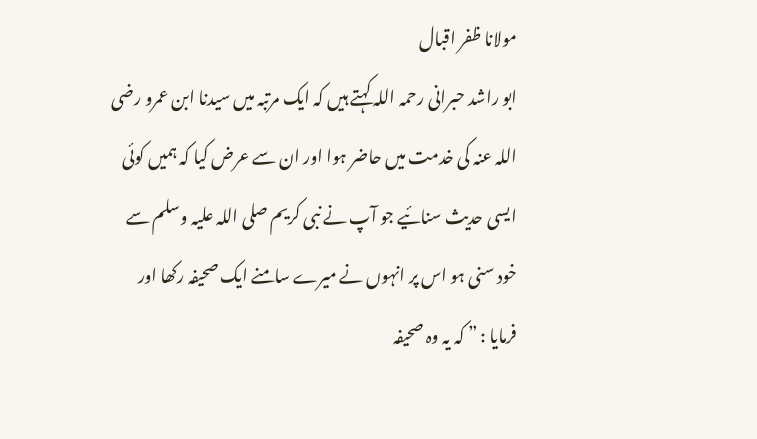مولانا ظفر اقبال
ابو راشد حبرانی رحمہ اللہ کہتے ہیں کہ ایک مرتبہ میں سیدنا ابن عمرو رضی اللہ عنہ کی خدمت میں حاضر ہوا اور ان سے عرض کیا کہ ہمیں کوئی ایسی حدیث سنائیے جو آپ نے نبی کریم صلی اللہ علیہ وسلم سے خود سنی ہو اس پر انہوں نے میرے سامنے ایک صحیفہ رکھا اور فرمایا : ” کہ یہ وہ صحیفہ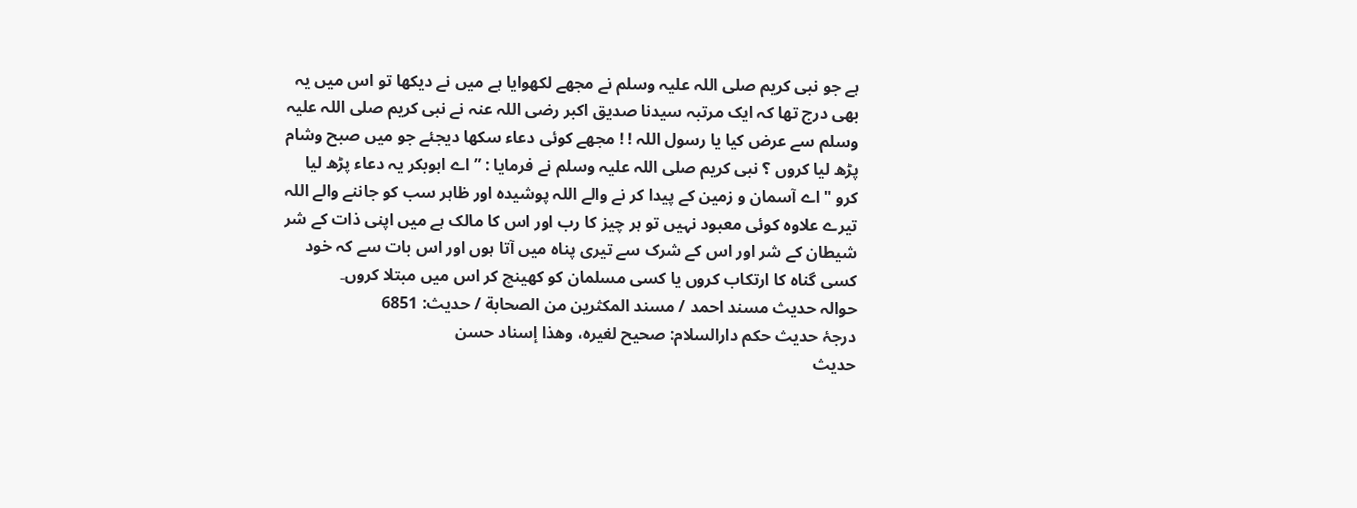ہے جو نبی کریم صلی اللہ علیہ وسلم نے مجھے لکھوایا ہے میں نے دیکھا تو اس میں یہ بھی درج تھا کہ ایک مرتبہ سیدنا صدیق اکبر رضی اللہ عنہ نے نبی کریم صلی اللہ علیہ وسلم سے عرض کیا یا رسول اللہ ! ! مجھے کوئی دعاء سکھا دیجئے جو میں صبح وشام پڑھ لیا کروں ؟ نبی کریم صلی اللہ علیہ وسلم نے فرمایا : ” اے ابوبکر یہ دعاء پڑھ لیا کرو " اے آسمان و زمین کے پیدا کر نے والے اللہ پوشیدہ اور ظاہر سب کو جاننے والے اللہ تیرے علاوہ کوئی معبود نہیں تو ہر چیز کا رب اور اس کا مالک ہے میں اپنی ذات کے شر شیطان کے شر اور اس کے شرک سے تیری پناہ میں آتا ہوں اور اس بات سے کہ خود کسی گناہ کا ارتکاب کروں یا کسی مسلمان کو کھینچ کر اس میں مبتلا کروں۔
حوالہ حدیث مسند احمد / مسند المكثرين من الصحابة / حدیث: 6851
درجۂ حدیث حکم دارالسلام: صحيح لغيره، وهذا إسناد حسن
حدیث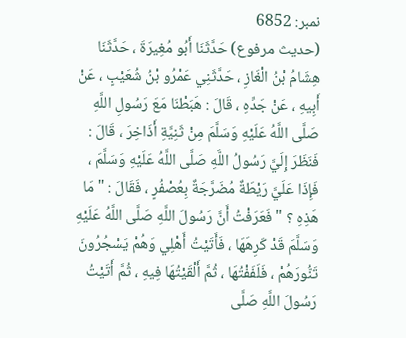نمبر: 6852
(حديث مرفوع) حَدَّثَنَا أَبُو مُغِيرَةَ ، حَدَّثَنَا هِشَامُ بْنُ الْغَازِ ، حَدَّثَنِي عَمْرُو بْنُ شُعَيْبٍ ، عَنْ أَبِيهِ ، عَنْ جَدِّهِ ، قَالَ : هَبَطْنَا مَعَ رَسُولِ اللَّهِ صَلَّى اللَّهُ عَلَيْهِ وَسَلَّمَ مِنْ ثَنِيَّةِ أَذَاخِرَ ، قَالَ : فَنَظَرَ إِلَيَّ رَسُولُ اللَّهِ صَلَّى اللَّهُ عَلَيْهِ وَسَلَّمَ ، فَإِذَا عَلَيَّ رَيْطَةٌ مُضَرَّجَةٌ بِعُصْفُرٍ ، فَقَالَ : " مَا هَذِهِ ؟ " فَعَرَفْتُ أَنَّ رَسُولَ اللَّهِ صَلَّى اللَّهُ عَلَيْهِ وَسَلَّمَ قَدْ كَرِهَهَا ، فَأَتَيْتُ أَهْلِي وَهُمْ يَسْجُرُونَ تَنُّورَهُمْ ، فَلَفَفْتُهَا ، ثُمَّ أَلْقَيْتُهَا فِيهِ ، ثُمَّ أَتَيْتُ رَسُولَ اللَّهِ صَلَّى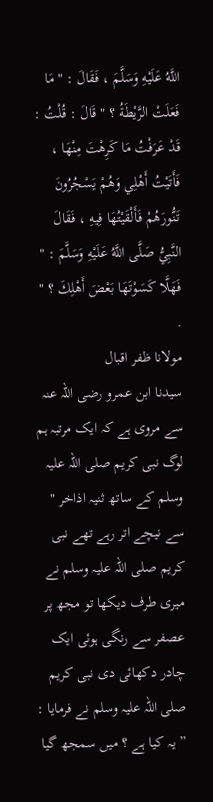اللَّهُ عَلَيْهِ وَسَلَّمَ ، فَقَالَ : " مَا فَعَلَتْ الرَّيْطَةُ ؟ " قَالَ : قُلْتُ : قَدْ عَرَفْتُ مَا كَرِهْتَ مِنْهَا ، فَأَتَيْتُ أَهْلِي وَهُمْ يَسْجُرُونَ تَنُّورَهُمْ فَأَلْقَيْتُهَا فِيهِ ، فَقَالَ النَّبِيُّ صَلَّى اللَّهُ عَلَيْهِ وَسَلَّمَ : " فَهَلَّا كَسَوْتَهَا بَعْضَ أَهْلِكَ ؟ " .
مولانا ظفر اقبال
سیدنا ابن عمرو رضی اللہ عنہ سے مروی ہے کہ ایک مرتبہ ہم لوگ نبی کریم صلی اللہ علیہ وسلم کے ساتھ ثنیہ اذاخر " سے نیچے اتر رہے تھے نبی کریم صلی اللہ علیہ وسلم نے میری طرف دیکھا تو مجھ پر عصفر سے رنگی ہوئی ایک چادر دکھائی دی نبی کریم صلی اللہ علیہ وسلم نے فرمایا : ” یہ کیا ہے ؟ میں سمجھ گیا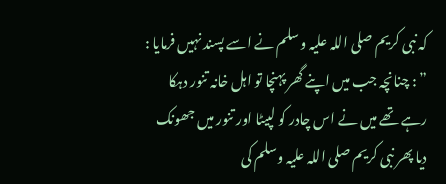کہ نبی کریم صلی اللہ علیہ وسلم نے اسے پسند نہیں فرمایا : ” : چنانچہ جب میں اپنے گھر پہنچا تو اہل خانہ تنور دہکا رہے تھے میں نے اس چادر کو لپیٹا اور تنور میں جھونک دیا پھر نبی کریم صلی اللہ علیہ وسلم کی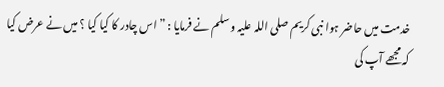خدمت میں حاضر ہوا نبی کریم صلی اللہ علیہ وسلم نے فرمایا : ” اس چادر کا کیا کیا ؟ میں نے عرض کیا کہ مجھے آپ کی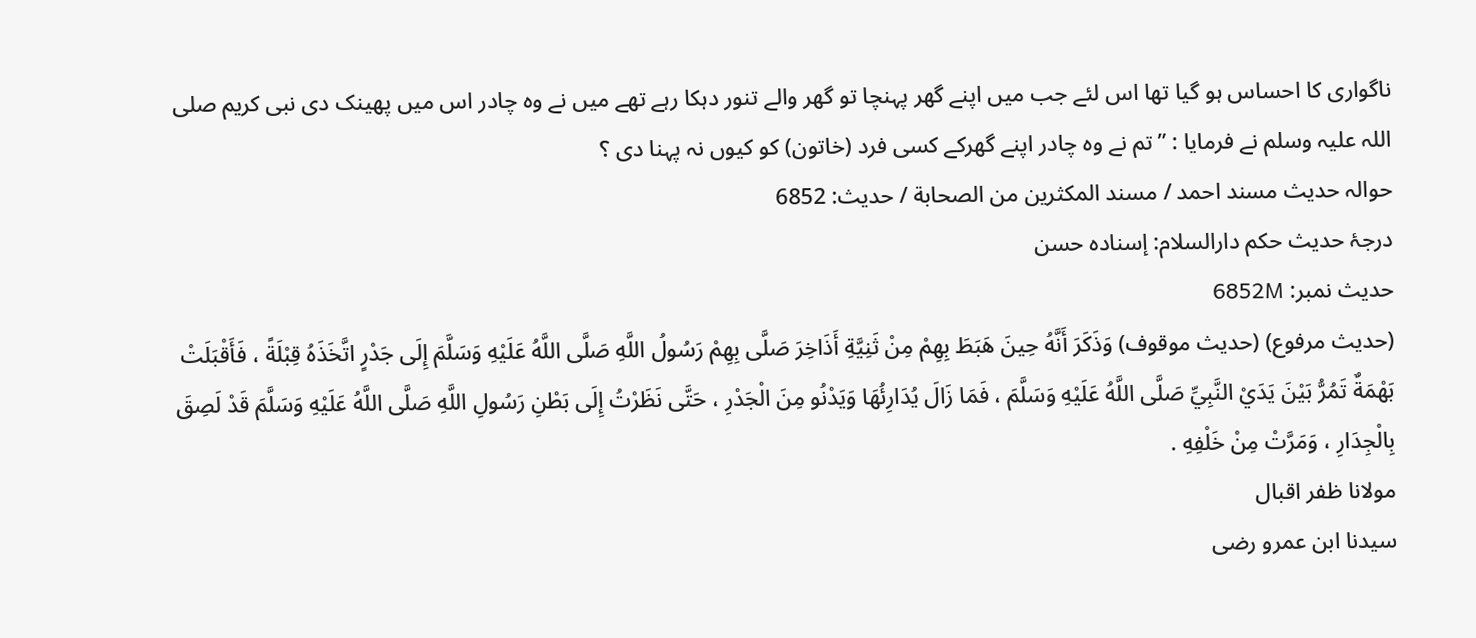ناگواری کا احساس ہو گیا تھا اس لئے جب میں اپنے گھر پہنچا تو گھر والے تنور دہکا رہے تھے میں نے وہ چادر اس میں پھینک دی نبی کریم صلی اللہ علیہ وسلم نے فرمایا : ” تم نے وہ چادر اپنے گھرکے کسی فرد (خاتون) کو کیوں نہ پہنا دی ؟
حوالہ حدیث مسند احمد / مسند المكثرين من الصحابة / حدیث: 6852
درجۂ حدیث حکم دارالسلام: إسناده حسن
حدیث نمبر: 6852M
(حديث مرفوع) (حديث موقوف) وَذَكَرَ أَنَّهُ حِينَ هَبَطَ بِهِمْ مِنْ ثَنِيَّةِ أَذَاخِرَ صَلَّى بِهِمْ رَسُولُ اللَّهِ صَلَّى اللَّهُ عَلَيْهِ وَسَلَّمَ إِلَى جَدْرٍ اتَّخَذَهُ قِبْلَةً ، فَأَقْبَلَتْ بَهْمَةٌ تَمُرُّ بَيْنَ يَدَيْ النَّبِيِّ صَلَّى اللَّهُ عَلَيْهِ وَسَلَّمَ ، فَمَا زَالَ يُدَارِئُهَا وَيَدْنُو مِنَ الْجَدْرِ ، حَتَّى نَظَرْتُ إِلَى بَطْنِ رَسُولِ اللَّهِ صَلَّى اللَّهُ عَلَيْهِ وَسَلَّمَ قَدْ لَصِقَ بِالْجِدَارِ ، وَمَرَّتْ مِنْ خَلْفِهِ .
مولانا ظفر اقبال
سیدنا ابن عمرو رضی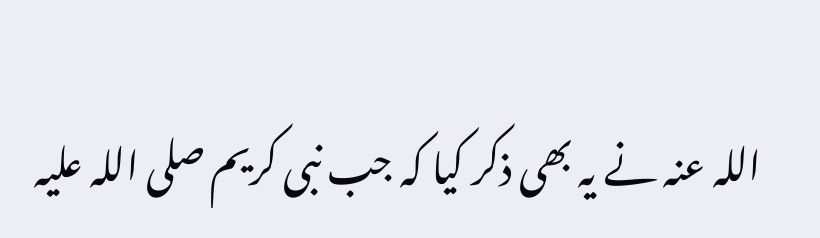اللہ عنہ نے یہ بھی ذکر کیا کہ جب نبی کریم صلی اللہ علیہ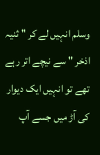وسلم انہیں لے کر '' ثنیہ اذخر " سے نیچے اتر رہے تھے تو انہیں ایک دیوار کی آڑ میں جسے آپ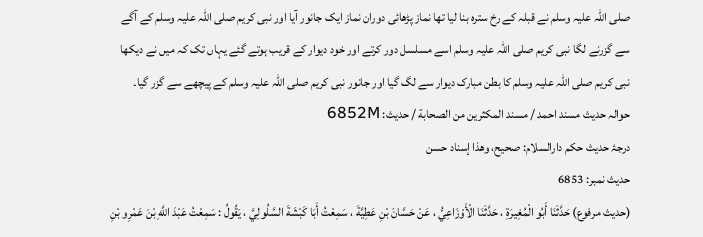صلی اللہ علیہ وسلم نے قبلہ کے رخ سترہ بنا لیا تھا نماز پڑھائی دوران نماز ایک جانور آیا اور نبی کریم صلی اللہ علیہ وسلم کے آگے سے گزرنے لگا نبی کریم صلی اللہ علیہ وسلم اسے مسلسل دور کرتے اور خود دیوار کے قریب ہوتے گئے یہاں تک کہ میں نے دیکھا نبی کریم صلی اللہ علیہ وسلم کا بطن مبارک دیوار سے لگ گیا اور جانور نبی کریم صلی اللہ علیہ وسلم کے پیچھے سے گزر گیا۔
حوالہ حدیث مسند احمد / مسند المكثرين من الصحابة / حدیث: 6852M
درجۂ حدیث حکم دارالسلام: صحيح، وهذا إسناد حسن
حدیث نمبر: 6853
(حديث مرفوع) حَدَّثَنَا أَبُو الْمُغِيرَةِ ، حَدَّثَنَا الْأَوْزَاعِيُّ ، عَنْ حَسَّانَ بْنِ عَطِيَّةَ ، سَمِعْتُ أَبَا كَبْشَةَ السَّلُولِيَّ ، يَقُولُ : سَمِعْتُ عَبْدَ اللَّهِ بْنَ عَمْرِو بْنِ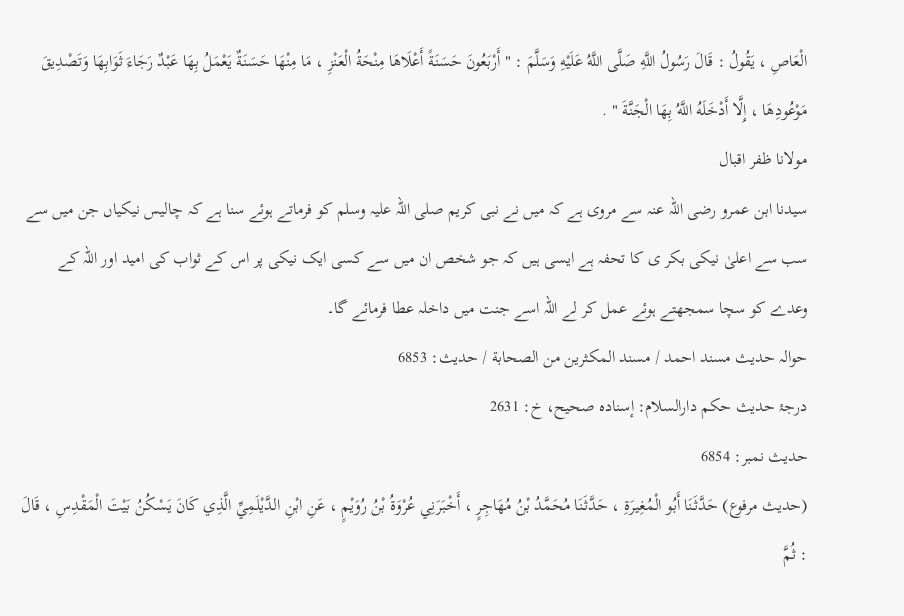الْعَاصِ ، يَقُولُ : قَالَ رَسُولُ اللَّهِ صَلَّى اللَّهُ عَلَيْهِ وَسَلَّمَ : " أَرْبَعُونَ حَسَنَةً أَعْلَاهَا مِنْحَةُ الْعَنْزِ ، مَا مِنْهَا حَسَنَةٌ يَعْمَلُ بِهَا عَبْدٌ رَجَاءَ ثَوَابِهَا وَتَصْدِيقَ مَوْعُودِهَا ، إِلَّا أَدْخَلَهُ اللَّهُ بِهَا الْجَنَّةَ " .
مولانا ظفر اقبال
سیدنا ابن عمرو رضی اللہ عنہ سے مروی ہے کہ میں نے نبی کریم صلی اللہ علیہ وسلم کو فرماتے ہوئے سنا ہے کہ چالیس نیکیاں جن میں سے سب سے اعلیٰ نیکی بکر ی کا تحفہ ہے ایسی ہیں کہ جو شخص ان میں سے کسی ایک نیکی پر اس کے ثواب کی امید اور اللہ کے وعدے کو سچا سمجھتے ہوئے عمل کر لے اللہ اسے جنت میں داخلہ عطا فرمائے گا۔
حوالہ حدیث مسند احمد / مسند المكثرين من الصحابة / حدیث: 6853
درجۂ حدیث حکم دارالسلام: إسناده صحيح، خ: 2631
حدیث نمبر: 6854
(حديث مرفوع) حَدَّثَنَا أَبُو الْمُغِيرَةِ ، حَدَّثَنَا مُحَمَّدُ بْنُ مُهَاجِرٍ ، أَخْبَرَنِي عُرْوَةُ بْنُ رُوَيْمٍ ، عَنِ ابْنِ الدَّيْلَمِيِّ الَّذِي كَانَ يَسْكُنُ بَيْتَ الْمَقْدِسِ ، قَالَ : ثُمَّ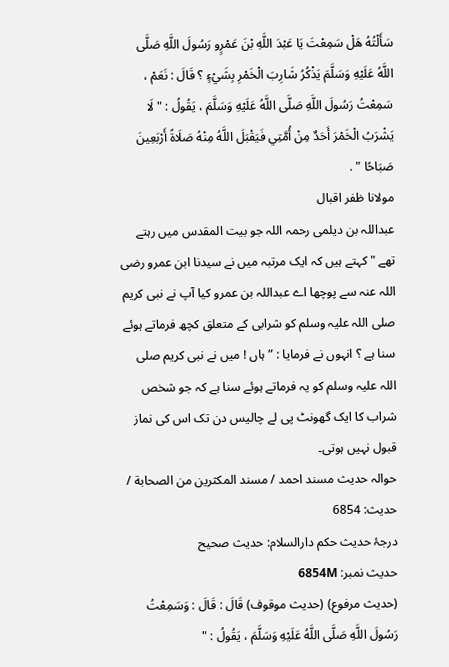سَأَلْتُهُ هَلْ سَمِعْتَ يَا عَبْدَ اللَّهِ بْنَ عَمْرٍو رَسُولَ اللَّهِ صَلَّى اللَّهُ عَلَيْهِ وَسَلَّمَ يَذْكُرُ شَارِبَ الْخَمْرِ بِشَيْءٍ ؟ قَالَ : نَعَمْ ، سَمِعْتُ رَسُولَ اللَّهِ صَلَّى اللَّهُ عَلَيْهِ وَسَلَّمَ ، يَقُولُ : " لَا يَشْرَبُ الْخَمْرَ أَحَدٌ مِنْ أُمَّتِي فَيَقْبَلَ اللَّهُ مِنْهُ صَلَاةً أَرْبَعِينَ صَبَاحًا " .
مولانا ظفر اقبال
عبداللہ بن دیلمی رحمہ اللہ جو بیت المقدس میں رہتے تھے " کہتے ہیں کہ ایک مرتبہ میں نے سیدنا ابن عمرو رضی اللہ عنہ سے پوچھا اے عبداللہ بن عمرو کیا آپ نے نبی کریم صلی اللہ علیہ وسلم کو شرابی کے متعلق کچھ فرماتے ہوئے سنا ہے ؟ انہوں نے فرمایا : ” ہاں ! میں نے نبی کریم صلی اللہ علیہ وسلم کو یہ فرماتے ہوئے سنا ہے کہ جو شخص شراب کا ایک گھونٹ پی لے چالیس دن تک اس کی نماز قبول نہیں ہوتی۔
حوالہ حدیث مسند احمد / مسند المكثرين من الصحابة / حدیث: 6854
درجۂ حدیث حکم دارالسلام: حديث صحيح
حدیث نمبر: 6854M
(حديث مرفوع) (حديث موقوف) قَالَ : قَالَ : وَسَمِعْتُ رَسُولَ اللَّهِ صَلَّى اللَّهُ عَلَيْهِ وَسَلَّمَ ، يَقُولُ : "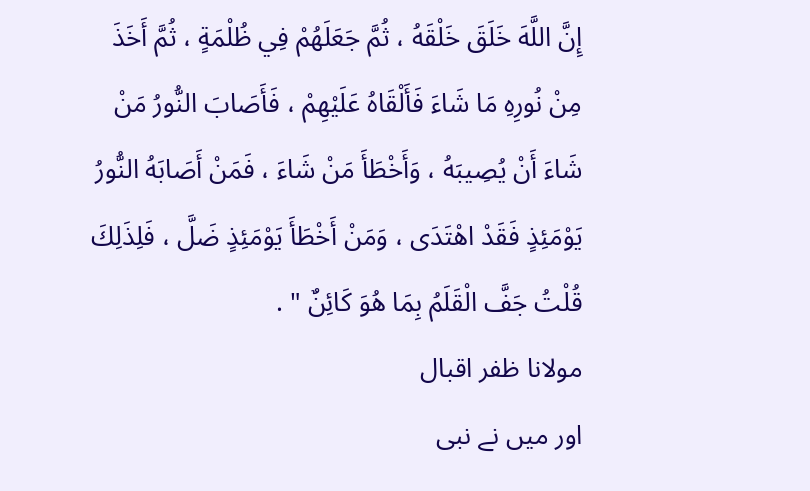إِنَّ اللَّهَ خَلَقَ خَلْقَهُ ، ثُمَّ جَعَلَهُمْ فِي ظُلْمَةٍ ، ثُمَّ أَخَذَ مِنْ نُورِهِ مَا شَاءَ فَأَلْقَاهُ عَلَيْهِمْ ، فَأَصَابَ النُّورُ مَنْ شَاءَ أَنْ يُصِيبَهُ ، وَأَخْطَأَ مَنْ شَاءَ ، فَمَنْ أَصَابَهُ النُّورُ يَوْمَئِذٍ فَقَدْ اهْتَدَى ، وَمَنْ أَخْطَأَ يَوْمَئِذٍ ضَلَّ ، فَلِذَلِكَ قُلْتُ جَفَّ الْقَلَمُ بِمَا هُوَ كَائِنٌ " .
مولانا ظفر اقبال
اور میں نے نبی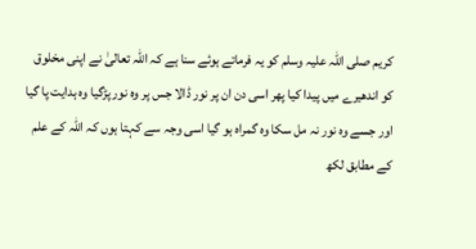کریم صلی اللہ علیہ وسلم کو یہ فرماتے ہوئے سنا ہے کہ اللہ تعالیٰ نے اپنی مخلوق کو اندھیرے میں پیدا کیا پھر اسی دن ان پر نور ڈالا جس پر وہ نور پڑگیا وہ ہدایت پا گیا اور جسے وہ نور نہ مل سکا وہ گمراہ ہو گیا اسی وجہ سے کہتا ہوں کہ اللہ کے علم کے مطابق لکھ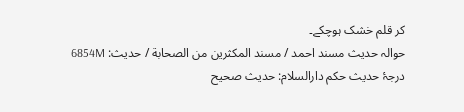کر قلم خشک ہوچکے۔
حوالہ حدیث مسند احمد / مسند المكثرين من الصحابة / حدیث: 6854M
درجۂ حدیث حکم دارالسلام: حديث صحيح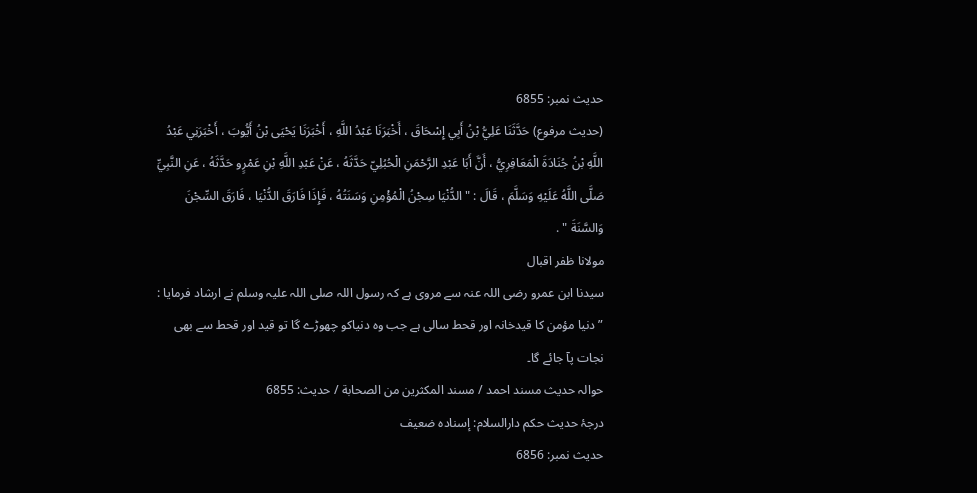حدیث نمبر: 6855
(حديث مرفوع) حَدَّثَنَا عَلِيُّ بْنُ أَبِي إِسْحَاقَ ، أَخْبَرَنَا عَبْدُ اللَّهِ ، أَخْبَرَنَا يَحْيَى بْنُ أَيُّوبَ ، أَخْبَرَنِي عَبْدُ اللَّهِ بْنُ جُنَادَةَ الْمَعَافِرِيُّ ، أَنَّ أَبَا عَبْدِ الرَّحْمَنِ الْحُبُلِيّ حَدَّثَهُ ، عَنْ عَبْدِ اللَّهِ بْنِ عَمْرٍو حَدَّثَهُ ، عَنِ النَّبِيِّ صَلَّى اللَّهُ عَلَيْهِ وَسَلَّمَ ، قَالَ : " الدُّنْيَا سِجْنُ الْمُؤْمِنِ وَسَنَتُهُ ، فَإِذَا فَارَقَ الدُّنْيَا ، فَارَقَ السِّجْنَ وَالسَّنَةَ " .
مولانا ظفر اقبال
سیدنا ابن عمرو رضی اللہ عنہ سے مروی ہے کہ رسول اللہ صلی اللہ علیہ وسلم نے ارشاد فرمایا : ” دنیا مؤمن کا قیدخانہ اور قحط سالی ہے جب وہ دنیاکو چھوڑے گا تو قید اور قحط سے بھی نجات پآ جائے گا۔
حوالہ حدیث مسند احمد / مسند المكثرين من الصحابة / حدیث: 6855
درجۂ حدیث حکم دارالسلام: إسناده ضعيف
حدیث نمبر: 6856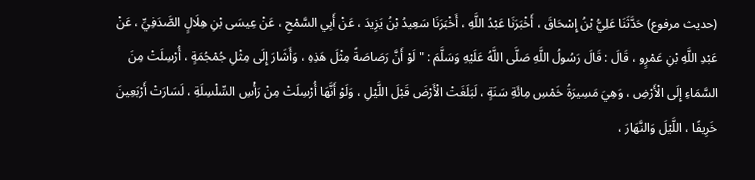(حديث مرفوع) حَدَّثَنَا عَلِيُّ بْنُ إِسْحَاقَ ، أَخْبَرَنَا عَبْدُ اللَّهِ ، أَخْبَرَنَا سَعِيدُ بْنُ يَزِيدَ ، عَنْ أَبِي السَّمْحِ ، عَنْ عِيسَى بْنِ هِلَالٍ الصَّدَفِيِّ ، عَنْ عَبْدِ اللَّهِ بْنِ عَمْرٍو ، قَالَ : قَالَ رَسُولُ اللَّهِ صَلَّى اللَّهُ عَلَيْهِ وَسَلَّمَ : " لَوْ أَنَّ رَصَاصَةً مِثْلَ هَذِهِ ، وَأَشَارَ إِلَى مِثْلِ جُمْجُمَةٍ ، أُرْسِلَتْ مِنَ السَّمَاءِ إِلَى الْأَرْضِ ، وَهِيَ مَسِيرَةُ خَمْسِ مِائَةِ سَنَةٍ ، لَبَلَغَتْ الْأَرْضَ قَبْلَ اللَّيْلِ ، وَلَوْ أَنَّهَا أُرْسِلَتْ مِنْ رَأْسِ السِّلْسِلَةِ ، لَسَارَتْ أَرْبَعِينَ خَرِيفًا ، اللَّيْلَ وَالنَّهَارَ ،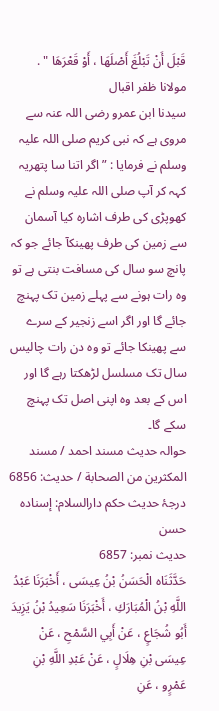قَبْلَ أَنْ تَبْلُغَ أَصْلَهَا ، أَوْ قَعْرَهَا " .
مولانا ظفر اقبال
سیدنا ابن عمرو رضی اللہ عنہ سے مروی ہے کہ نبی کریم صلی اللہ علیہ وسلم نے فرمایا : ” اگر اتنا سا پتھریہ کہہ کر آپ صلی اللہ علیہ وسلم نے کھوپڑی کی طرف اشارہ کیا آسمان سے زمین کی طرف پھینکآ جائے جو کہ پانچ سو سال کی مسافت بنتی ہے تو وہ رات ہونے سے پہلے زمین تک پہنچ جائے گا اور اگر اسے زنجیر کے سرے سے پھینکا جائے تو وہ دن رات چالیس سال تک مسلسل لڑھکتا رہے گا اور اس کے بعد وہ اپنی اصل تک پہنچ سکے گا۔
حوالہ حدیث مسند احمد / مسند المكثرين من الصحابة / حدیث: 6856
درجۂ حدیث حکم دارالسلام: إسناده حسن
حدیث نمبر: 6857
حَدَّثَنَاه الْحَسَنُ بْنُ عِيسَى ، أَخْبَرَنَا عَبْدُ اللَّهِ بْنُ الْمُبَارَكِ ، أَخْبَرَنَا سَعِيدُ بْنُ يَزِيدَ أَبُو شُجَاعٍ ، عَنْ أَبِي السَّمْحِ ، عَنْ عِيسَى بْنِ هِلَالٍ ، عَنْ عَبْدِ اللَّهِ بْنِ عَمْرٍو ، عَنِ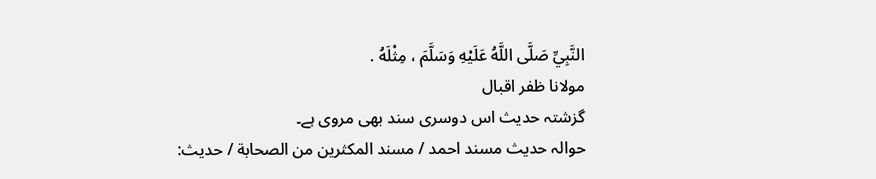النَّبِيِّ صَلَّى اللَّهُ عَلَيْهِ وَسَلَّمَ ، مِثْلَهُ .
مولانا ظفر اقبال
گزشتہ حدیث اس دوسری سند بھی مروی ہے۔
حوالہ حدیث مسند احمد / مسند المكثرين من الصحابة / حدیث: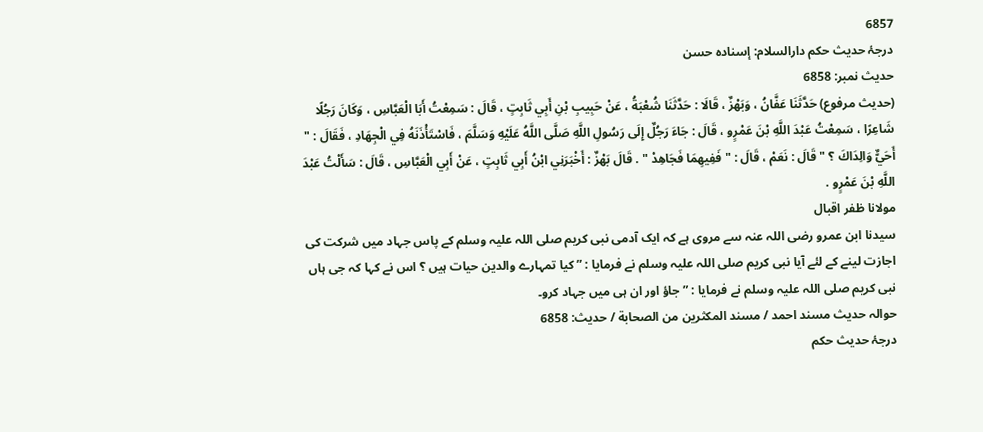6857
درجۂ حدیث حکم دارالسلام: إسناده حسن
حدیث نمبر: 6858
(حديث مرفوع) حَدَّثَنَا عَفَّانُ ، وَبَهْزٌ ، قَالَا : حَدَّثَنَا شُعْبَةُ ، عَنْ حَبِيبِ بْنِ أَبِي ثَابِتٍ ، قَالَ : سَمِعْتُ أَبَا الْعَبَّاسِ ، وَكَانَ رَجُلًا شَاعِرًا ، سَمِعْتُ عَبْدَ اللَّهِ بْنَ عَمْرٍو ، قَالَ : جَاءَ رَجُلٌ إِلَى رَسُولِ اللَّهِ صَلَّى اللَّهُ عَلَيْهِ وَسَلَّمَ ، فَاسْتَأْذَنَهُ فِي الْجِهَادِ ، فَقَالَ : " أَحَيٌّ وَالِدَاكَ ؟ " قَالَ : نَعَمْ ، قَالَ : " فَفِيهِمَا فَجَاهِدْ " . قَالَ بَهْزٌ : أَخْبَرَنِي ابْنُ أَبِي ثَابِتٍ ، عَنْ أَبِي الْعَبَّاسِ ، قَالَ : سَأَلْتُ عَبْدَ اللَّهِ بْنَ عَمْرٍو .
مولانا ظفر اقبال
سیدنا ابن عمرو رضی اللہ عنہ سے مروی ہے کہ ایک آدمی نبی کریم صلی اللہ علیہ وسلم کے پاس جہاد میں شرکت کی اجازت لینے کے لئے آیا نبی کریم صلی اللہ علیہ وسلم نے فرمایا : ” کیا تمہارے والدین حیات ہیں ؟ اس نے کہا کہ جی ہاں نبی کریم صلی اللہ علیہ وسلم نے فرمایا : ” جاؤ اور ان ہی میں جہاد کرو۔
حوالہ حدیث مسند احمد / مسند المكثرين من الصحابة / حدیث: 6858
درجۂ حدیث حکم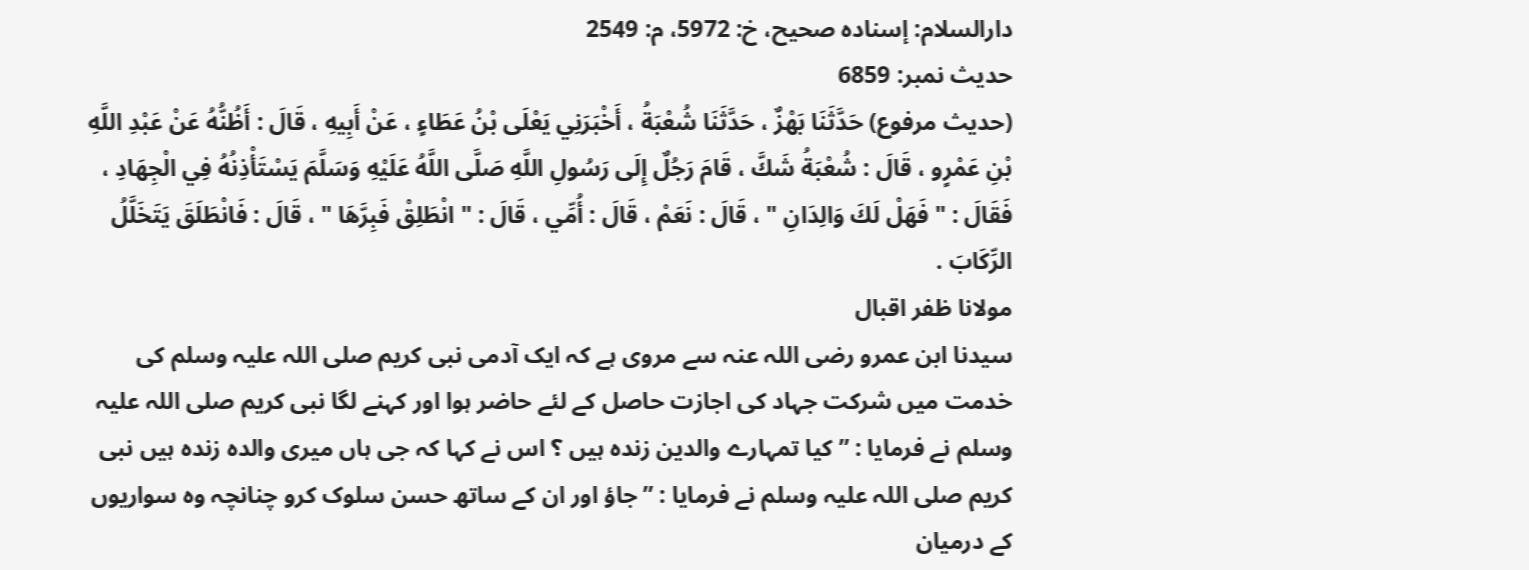دارالسلام: إسناده صحيح، خ: 5972، م: 2549
حدیث نمبر: 6859
(حديث مرفوع) حَدَّثَنَا بَهْزٌ ، حَدَّثَنَا شُعْبَةُ ، أَخْبَرَنِي يَعْلَى بْنُ عَطَاءٍ ، عَنْ أَبِيهِ ، قَالَ : أَظُنُّهُ عَنْ عَبْدِ اللَّهِ بْنِ عَمْرٍو ، قَالَ : شُعْبَةُ شَكَّ ، قَامَ رَجُلٌ إِلَى رَسُولِ اللَّهِ صَلَّى اللَّهُ عَلَيْهِ وَسَلَّمَ يَسْتَأْذِنُهُ فِي الْجِهَادِ ، فَقَالَ : " فَهَلْ لَكَ وَالِدَانِ " ، قَالَ : نَعَمْ ، قَالَ : أُمِّي ، قَالَ : " انْطَلِقْ فَبِرَّهَا " ، قَالَ : فَانْطَلَقَ يَتَخَلَّلُ الرِّكَابَ .
مولانا ظفر اقبال
سیدنا ابن عمرو رضی اللہ عنہ سے مروی ہے کہ ایک آدمی نبی کریم صلی اللہ علیہ وسلم کی خدمت میں شرکت جہاد کی اجازت حاصل کے لئے حاضر ہوا اور کہنے لگا نبی کریم صلی اللہ علیہ وسلم نے فرمایا : ” کیا تمہارے والدین زندہ ہیں ؟ اس نے کہا کہ جی ہاں میری والدہ زندہ ہیں نبی کریم صلی اللہ علیہ وسلم نے فرمایا : ” جاؤ اور ان کے ساتھ حسن سلوک کرو چنانچہ وہ سواریوں کے درمیان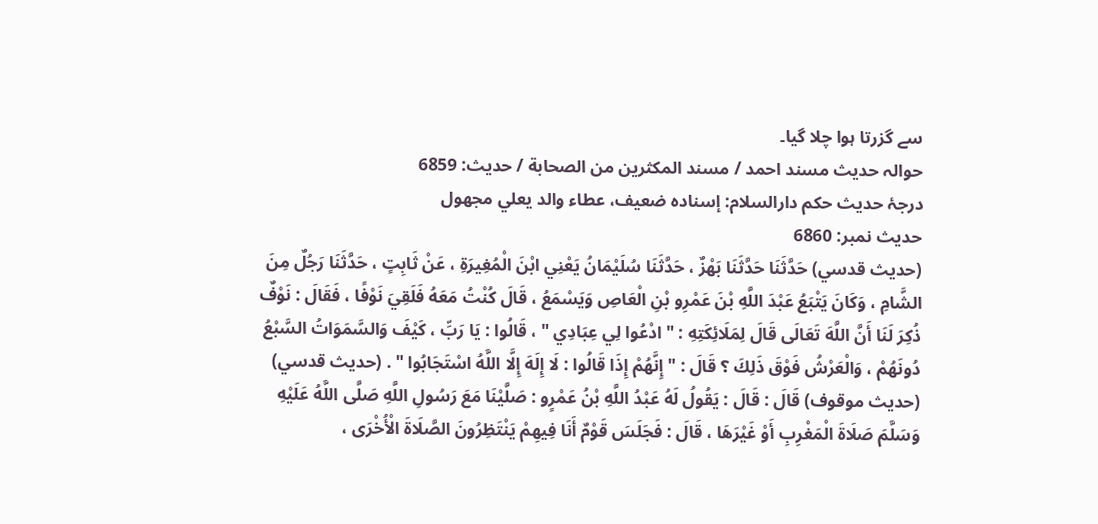سے گزرتا ہوا چلا گیا۔
حوالہ حدیث مسند احمد / مسند المكثرين من الصحابة / حدیث: 6859
درجۂ حدیث حکم دارالسلام: إسناده ضعيف، عطاء والد يعلي مجهول
حدیث نمبر: 6860
(حديث قدسي) حَدَّثَنَا حَدَّثَنَا بَهْزٌ ، حَدَّثَنَا سُلَيْمَانُ يَعْنِي ابْنَ الْمُغِيرَةِ ، عَنْ ثَابِتٍ ، حَدَّثَنَا رَجُلٌ مِنَ الشَّامِ ، وَكَانَ يَتْبَعُ عَبْدَ اللَّهِ بْنَ عَمْرِو بْنِ الْعَاصِ وَيَسْمَعُ ، قَالَ كُنْتُ مَعَهُ فَلَقِيَ نَوْفًا ، فَقَالَ : نَوْفٌ ذُكِرَ لَنَا أَنَّ اللَّهَ تَعَالَى قَالَ لِمَلَائِكَتِهِ : " ادْعُوا لِي عِبَادِي " ، قَالُوا : يَا رَبِّ ، كَيْفَ وَالسَّمَوَاتُ السَّبْعُ دُونَهُمْ ، وَالْعَرْشُ فَوْقَ ذَلِكَ ؟ قَالَ : " إِنَّهُمْ إِذَا قَالُوا : لَا إِلَهَ إِلَّا اللَّهُ اسْتَجَابُوا " . (حديث قدسي) (حديث موقوف) قَالَ : قَالَ : يَقُولُ لَهُ عَبْدُ اللَّهِ بْنُ عَمْرٍو : صَلَّيْنَا مَعَ رَسُولِ اللَّهِ صَلَّى اللَّهُ عَلَيْهِ وَسَلَّمَ صَلَاةَ الْمَغْرِبِ أَوْ غَيْرَهَا ، قَالَ : فَجَلَسَ قَوْمٌ أَنَا فِيهِمْ يَنْتَظِرُونَ الصَّلَاةَ الْأُخْرَى ،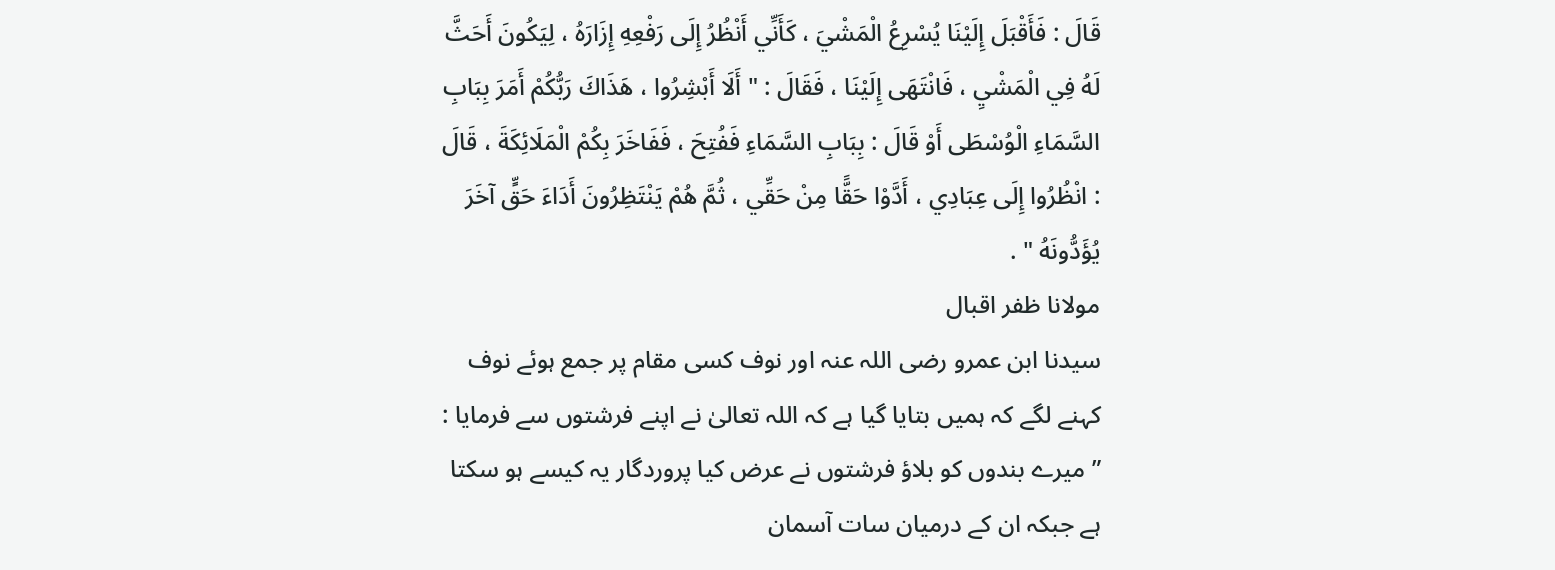قَالَ : فَأَقْبَلَ إِلَيْنَا يُسْرِعُ الْمَشْيَ ، كَأَنِّي أَنْظُرُ إِلَى رَفْعِهِ إِزَارَهُ ، لِيَكُونَ أَحَثَّ لَهُ فِي الْمَشْيِ ، فَانْتَهَى إِلَيْنَا ، فَقَالَ : " أَلَا أَبْشِرُوا ، هَذَاكَ رَبُّكُمْ أَمَرَ بِبَابِ السَّمَاءِ الْوُسْطَى أَوْ قَالَ : بِبَابِ السَّمَاءِ فَفُتِحَ ، فَفَاخَرَ بِكُمْ الْمَلَائِكَةَ ، قَالَ : انْظُرُوا إِلَى عِبَادِي ، أَدَّوْا حَقًّا مِنْ حَقِّي ، ثُمَّ هُمْ يَنْتَظِرُونَ أَدَاءَ حَقٍّ آخَرَ يُؤَدُّونَهُ " .
مولانا ظفر اقبال
سیدنا ابن عمرو رضی اللہ عنہ اور نوف کسی مقام پر جمع ہوئے نوف کہنے لگے کہ ہمیں بتایا گیا ہے کہ اللہ تعالیٰ نے اپنے فرشتوں سے فرمایا : ” میرے بندوں کو بلاؤ فرشتوں نے عرض کیا پروردگار یہ کیسے ہو سکتا ہے جبکہ ان کے درمیان سات آسمان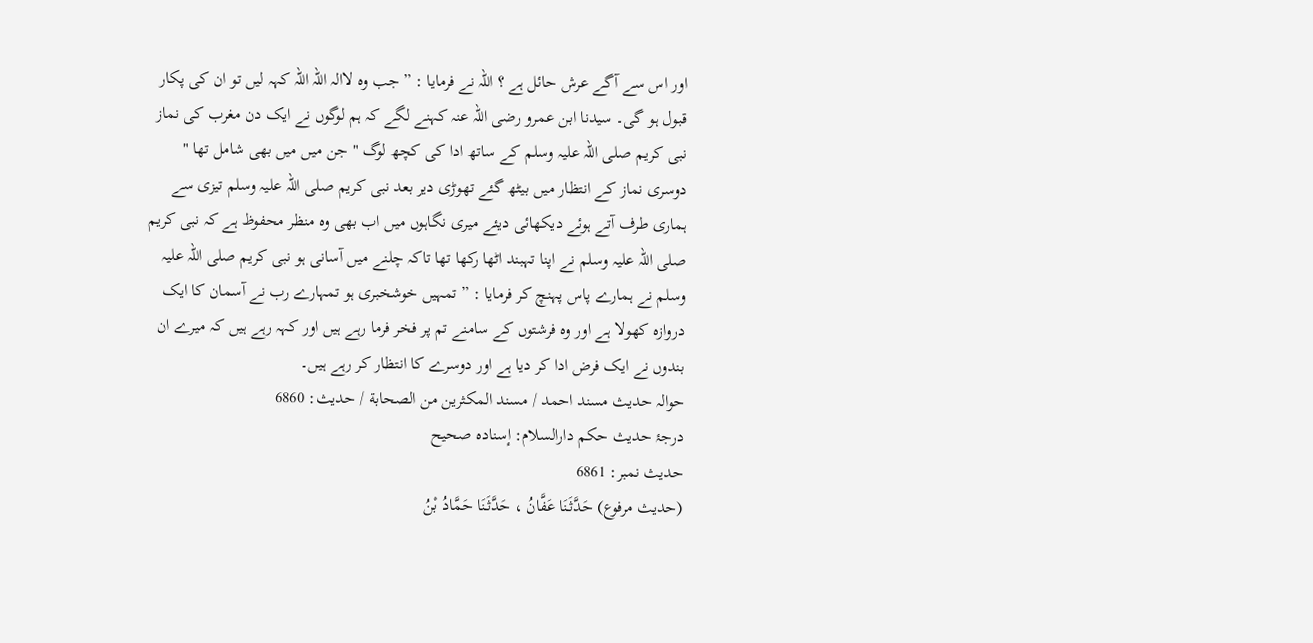اور اس سے آگے عرش حائل ہے ؟ اللہ نے فرمایا : ” جب وہ لاالہ اللہ اللہ کہہ لیں تو ان کی پکار قبول ہو گی۔ سیدنا ابن عمرو رضی اللہ عنہ کہنے لگے کہ ہم لوگوں نے ایک دن مغرب کی نماز نبی کریم صلی اللہ علیہ وسلم کے ساتھ ادا کی کچھ لوگ " جن میں میں بھی شامل تھا " دوسری نماز کے انتظار میں بیٹھ گئے تھوڑی دیر بعد نبی کریم صلی اللہ علیہ وسلم تیزی سے ہماری طرف آتے ہوئے دیکھائی دیئے میری نگاہوں میں اب بھی وہ منظر محفوظ ہے کہ نبی کریم صلی اللہ علیہ وسلم نے اپنا تہبند اٹھا رکھا تھا تاکہ چلنے میں آسانی ہو نبی کریم صلی اللہ علیہ وسلم نے ہمارے پاس پہنچ کر فرمایا : ” تمہیں خوشخبری ہو تمہارے رب نے آسمان کا ایک دروازہ کھولا ہے اور وہ فرشتوں کے سامنے تم پر فخر فرما رہے ہیں اور کہہ رہے ہیں کہ میرے ان بندوں نے ایک فرض ادا کر دیا ہے اور دوسرے کا انتظار کر رہے ہیں۔
حوالہ حدیث مسند احمد / مسند المكثرين من الصحابة / حدیث: 6860
درجۂ حدیث حکم دارالسلام: إسناده صحيح
حدیث نمبر: 6861
(حديث مرفوع) حَدَّثَنَا عَفَّانُ ، حَدَّثَنَا حَمَّادُ بْنُ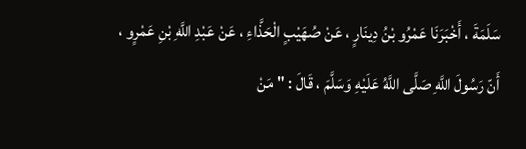سَلَمَةَ ، أَخْبَرَنَا عَمْرُو بْنُ دِينَارٍ ، عَنْ صُهَيْبٍ الْحَذَّاءِ ، عَنْ عَبْدِ اللَّهِ بْنِ عَمْرٍو ، أَنّ رَسُولَ اللَّهِ صَلَّى اللَّهُ عَلَيْهِ وَسَلَّمَ ، قَالَ : " مَنْ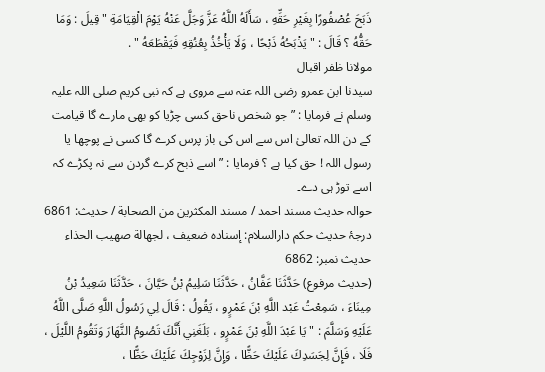ذَبَحَ عُصْفُورًا بِغَيْرِ حَقِّهِ ، سَأَلَهُ اللَّهُ عَزَّ وَجَلَّ عَنْهُ يَوْمَ الْقِيَامَةِ " قِيلَ : وَمَا حَقُّهُ ؟ قَالَ : " يَذْبَحُهُ ذَبْحًا ، وَلَا يَأْخُذُ بِعُنُقِهِ فَيَقْطَعَهُ " .
مولانا ظفر اقبال
سیدنا ابن عمرو رضی اللہ عنہ سے مروی ہے کہ نبی کریم صلی اللہ علیہ وسلم نے فرمایا : ” جو شخص ناحق کسی چڑیا کو بھی مارے گا قیامت کے دن اللہ تعالیٰ اس سے اس کی باز پرس کرے گا کسی نے پوچھا یا رسول اللہ ! حق کیا ہے ؟ فرمایا : ” اسے ذبح کرے گردن سے نہ پکڑے کہ اسے توڑ ہی دے۔
حوالہ حدیث مسند احمد / مسند المكثرين من الصحابة / حدیث: 6861
درجۂ حدیث حکم دارالسلام: إسناده ضعيف ، لجهالة صهيب الحذاء
حدیث نمبر: 6862
(حديث مرفوع) حَدَّثَنَا عَفَّانُ ، حَدَّثَنَا سَلِيمُ بْنُ حَيَّانَ ، حَدَّثَنَا سَعِيدُ بْنُ مِينَاءَ ، سَمِعْتُ عَبْد اللَّهِ بْنَ عَمْرٍو ، يَقُولُ : قَالَ لِي رَسُولُ اللَّهِ صَلَّى اللَّهُ عَلَيْهِ وَسَلَّمَ : " يَا عَبْدَ اللَّهِ بْنَ عَمْرٍو ، بَلَغَنِي أَنَّكَ تَصُومُ النَّهَارَ وَتَقُومُ اللَّيْلَ ، فَلَا ، فَإِنَّ لِجَسَدِكَ عَلَيْكَ حَظًّا ، وَإِنَّ لِزَوْجِكَ عَلَيْكَ حَظًّا ،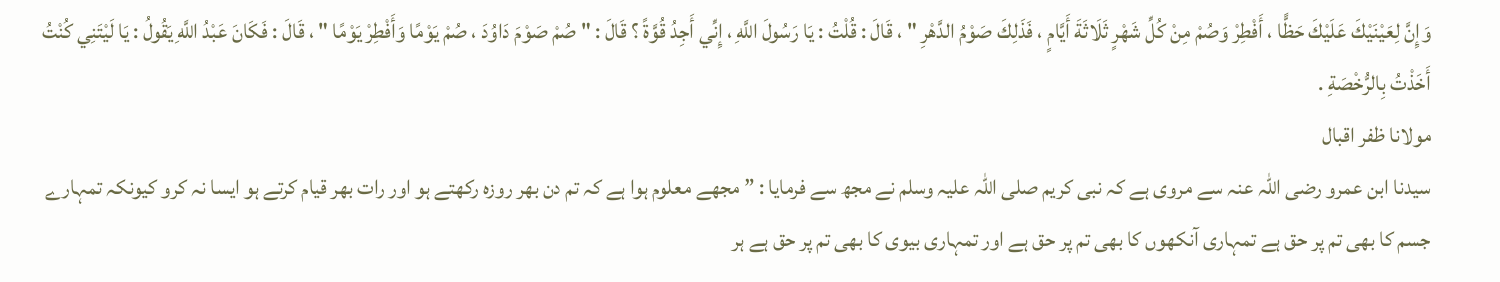وَإِنَّ لِعَيْنَيْكَ عَلَيْكَ حَظًّا ، أَفْطِرْ وَصُمْ مِنْ كُلِّ شَهْرٍ ثَلَاثَةَ أَيَّامٍ ، فَذَلِكَ صَوْمُ الدَّهْرِ " ، قَالَ : قُلْتُ : يَا رَسُولَ اللَّهِ ، إِنِّي أَجِدُ قُوَّةً ؟ قَالَ : " صُمْ صَوْمَ دَاوُدَ ، صُمْ يَوْمًا وَأَفْطِرْ يَوْمًا " ، قَالَ : فَكَانَ عَبْدُ اللَّهِ يَقُولُ : يَا لَيْتَنِي كُنْتُ أَخَذْتُ بِالرُّخْصَةِ .
مولانا ظفر اقبال
سیدنا ابن عمرو رضی اللہ عنہ سے مروی ہے کہ نبی کریم صلی اللہ علیہ وسلم نے مجھ سے فرمایا : ” مجھے معلوم ہوا ہے کہ تم دن بھر روزہ رکھتے ہو اور رات بھر قیام کرتے ہو ایسا نہ کرو کیونکہ تمہارے جسم کا بھی تم پر حق ہے تمہاری آنکھوں کا بھی تم پر حق ہے اور تمہاری بیوی کا بھی تم پر حق ہے ہر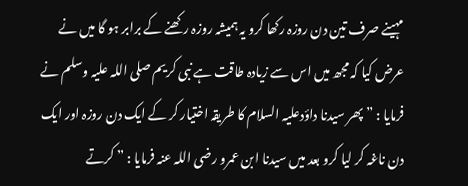مہینے صرف تین دن روزہ رکھا کرو یہ ہمیشہ روزہ رکھنے کے برابر ہو گا میں نے عرض کیا کہ مجھ میں اس سے زیادہ طاقت ہے نبی کریم صلی اللہ علیہ وسلم نے فرمایا : ” پھر سیدنا داؤدعلیہ السلام کا طریقہ اختیار کر کے ایک دن روزہ اور ایک دن ناغہ کر لیا کرو بعد میں سیدنا ابن عمرو رضی اللہ عنہ فرمایا : ” کرتے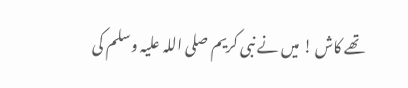تھے کاش ! میں نے نبی کریم صلی اللہ علیہ وسلم کی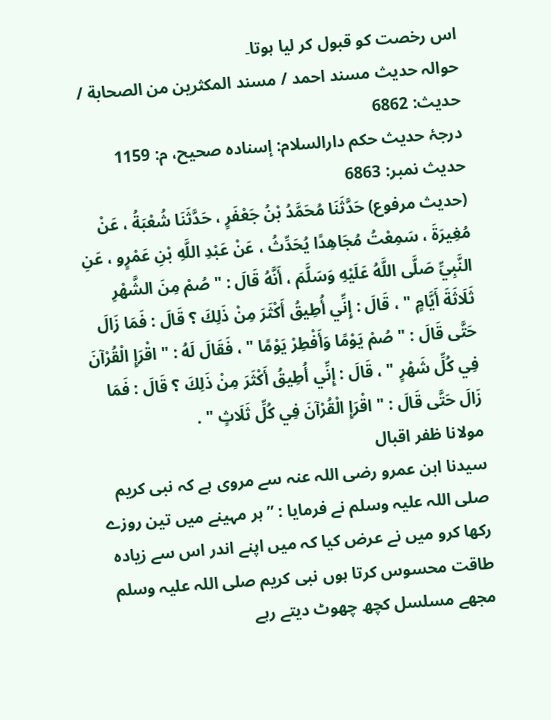اس رخصت کو قبول کر لیا ہوتا۔
حوالہ حدیث مسند احمد / مسند المكثرين من الصحابة / حدیث: 6862
درجۂ حدیث حکم دارالسلام: إسناده صحيح، م: 1159
حدیث نمبر: 6863
(حديث مرفوع) حَدَّثَنَا مُحَمَّدُ بْنُ جَعْفَرٍ ، حَدَّثَنَا شُعْبَةُ ، عَنْ مُغِيرَةَ ، سَمِعْتُ مُجَاهِدًا يُحَدِّثُ ، عَنْ عَبْدِ اللَّهِ بْنِ عَمْرٍو ، عَنِ النَّبِيِّ صَلَّى اللَّهُ عَلَيْهِ وَسَلَّمَ ، أَنَّهُ قَالَ : " صُمْ مِنَ الشَّهْرِ ثَلَاثَةَ أَيَّامٍ " ، قَالَ : إِنِّي أُطِيقُ أَكْثَرَ مِنْ ذَلِكَ ؟ قَالَ : فَمَا زَالَ حَتَّى قَالَ : " صُمْ يَوْمًا وَأَفْطِرْ يَوْمًا " ، فَقَالَ لَهُ : " اقْرَإِ الْقُرْآنَ فِي كُلِّ شَهْرٍ " ، قَالَ : إِنِّي أُطِيقُ أَكْثَرَ مِنْ ذَلِكَ ؟ قَالَ : فَمَا زَالَ حَتَّى قَالَ : " اقْرَإِ الْقُرْآنَ فِي كُلِّ ثَلَاثٍ " .
مولانا ظفر اقبال
سیدنا ابن عمرو رضی اللہ عنہ سے مروی ہے کہ نبی کریم صلی اللہ علیہ وسلم نے فرمایا : ” ہر مہینے میں تین روزے رکھا کرو میں نے عرض کیا کہ میں اپنے اندر اس سے زیادہ طاقت محسوس کرتا ہوں نبی کریم صلی اللہ علیہ وسلم مجھے مسلسل کچھ چھوٹ دیتے رہے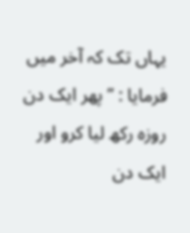یہاں تک کہ آخر میں فرمایا : ” پھر ایک دن روزہ رکھ لیا کرو اور ایک دن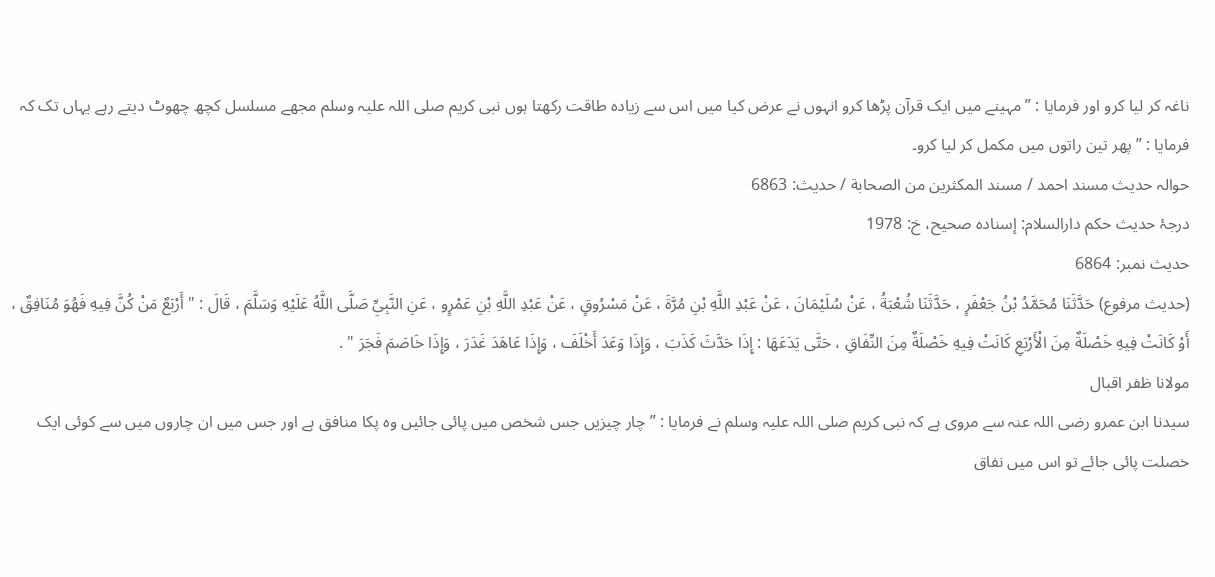ناغہ کر لیا کرو اور فرمایا : ” مہینے میں ایک قرآن پڑھا کرو انہوں نے عرض کیا میں اس سے زیادہ طاقت رکھتا ہوں نبی کریم صلی اللہ علیہ وسلم مجھے مسلسل کچھ چھوٹ دیتے رہے یہاں تک کہ فرمایا : ” پھر تین راتوں میں مکمل کر لیا کرو۔
حوالہ حدیث مسند احمد / مسند المكثرين من الصحابة / حدیث: 6863
درجۂ حدیث حکم دارالسلام: إسناده صحيح، خ: 1978
حدیث نمبر: 6864
(حديث مرفوع) حَدَّثَنَا مُحَمَّدُ بْنُ جَعْفَرٍ ، حَدَّثَنَا شُعْبَةُ ، عَنْ سُلَيْمَانَ ، عَنْ عَبْدِ اللَّهِ بْنِ مُرَّةَ ، عَنْ مَسْرُوقٍ ، عَنْ عَبْدِ اللَّهِ بْنِ عَمْرٍو ، عَنِ النَّبِيِّ صَلَّى اللَّهُ عَلَيْهِ وَسَلَّمَ ، قَالَ : " أَرْبَعٌ مَنْ كُنَّ فِيهِ فَهُوَ مُنَافِقٌ ، أَوْ كَانَتْ فِيهِ خَصْلَةٌ مِنَ الْأَرْبَعِ كَانَتْ فِيهِ خَصْلَةٌ مِنَ النِّفَاقِ ، حَتَّى يَدَعَهَا : إِذَا حَدَّثَ كَذَبَ ، وَإِذَا وَعَدَ أَخْلَفَ ، وَإِذَا عَاهَدَ غَدَرَ ، وَإِذَا خَاصَمَ فَجَرَ " .
مولانا ظفر اقبال
سیدنا ابن عمرو رضی اللہ عنہ سے مروی ہے کہ نبی کریم صلی اللہ علیہ وسلم نے فرمایا : ” چار چیزیں جس شخص میں پائی جائیں وہ پکا منافق ہے اور جس میں ان چاروں میں سے کوئی ایک خصلت پائی جائے تو اس میں نفاق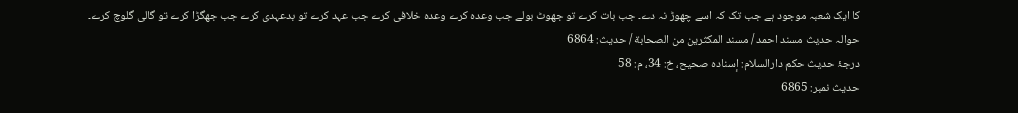کا ایک شعبہ موجود ہے جب تک کہ اسے چھوڑ نہ دے۔ جب بات کرے تو جھوٹ بولے جب وعدہ کرے وعدہ خلافی کرے جب عہد کرے تو بدعہدی کرے جب جھگڑا کرے تو گالی گلوچ کرے۔
حوالہ حدیث مسند احمد / مسند المكثرين من الصحابة / حدیث: 6864
درجۂ حدیث حکم دارالسلام: إسناده صحيح، خ: 34، م: 58
حدیث نمبر: 6865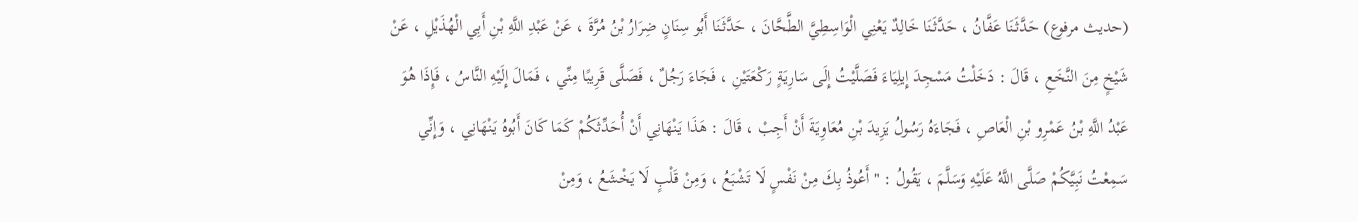(حديث مرفوع) حَدَّثَنَا عَفَّانُ ، حَدَّثَنَا خَالِدٌ يَعْنِي الْوَاسِطِيَّ الطَّحَّانَ ، حَدَّثَنَا أَبُو سِنَانٍ ضِرَارُ بْنُ مُرَّةَ ، عَنْ عَبْدِ اللَّهِ بْنِ أَبِي الْهُذَيْلِ ، عَنْ شَيْخٍ مِنَ النَّخَعِ ، قَالَ : دَخَلْتُ مَسْجِدَ إِيلِيَاءَ فَصَلَّيْتُ إِلَى سَارِيَةٍ رَكْعَتَيْنِ ، فَجَاءَ رَجُلٌ ، فَصَلَّى قَرِيبًا مِنِّي ، فَمَالَ إِلَيْهِ النَّاسُ ، فَإِذَا هُوَ عَبْدُ اللَّهِ بْنُ عَمْرِو بْنِ الْعَاصِ ، فَجَاءَهُ رَسُولُ يَزِيدَ بْنِ مُعَاوِيَةَ أَنْ أَجِبْ ، قَالَ : هَذَا يَنْهَانِي أَنْ أُحَدِّثَكُمْ كَمَا كَانَ أَبُوهُ يَنْهَانِي ، وَإِنِّي سَمِعْتُ نَبِيَّكُمْ صَلَّى اللَّهُ عَلَيْهِ وَسَلَّمَ ، يَقُولُ : " أَعُوذُ بِكَ مِنْ نَفْسٍ لَا تَشْبَعُ ، وَمِنْ قَلْبٍ لَا يَخْشَعُ ، وَمِنْ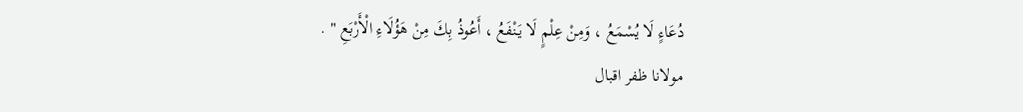دُعَاءٍ لَا يُسْمَعُ ، وَمِنْ عِلْمٍ لَا يَنْفَعُ ، أَعُوذُ بِكَ مِنْ هَؤُلَاءِ الْأَرْبَعِ " .
مولانا ظفر اقبال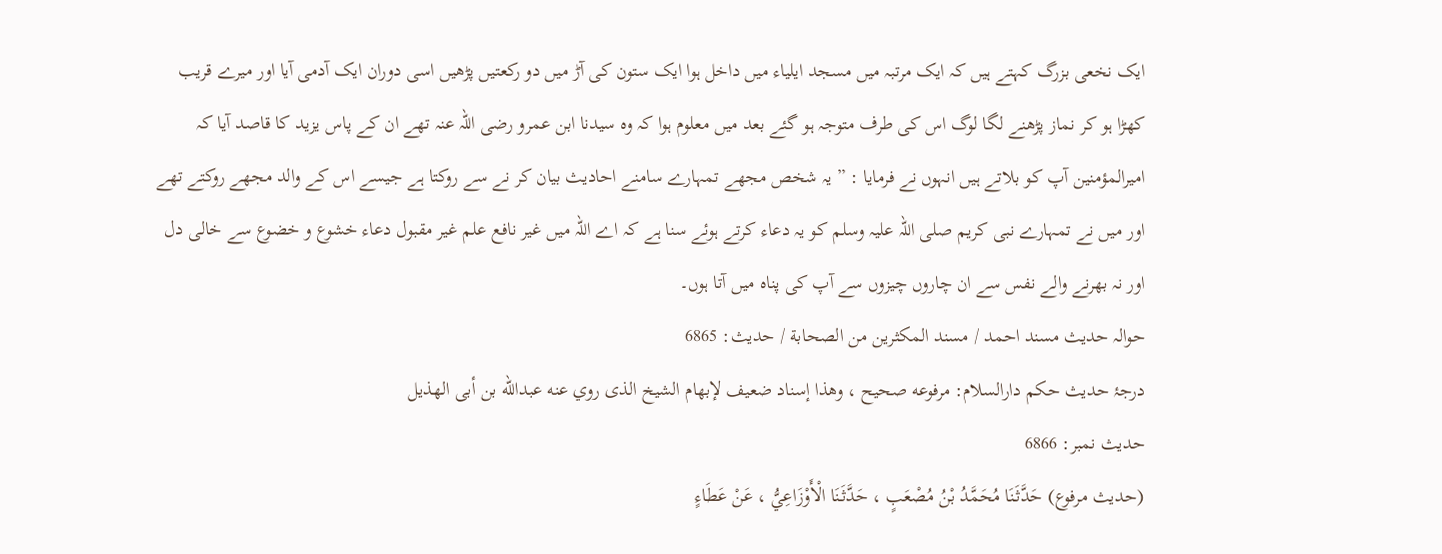ایک نخعی بزرگ کہتے ہیں کہ ایک مرتبہ میں مسجد ایلیاء میں داخل ہوا ایک ستون کی آڑ میں دو رکعتیں پڑھیں اسی دوران ایک آدمی آیا اور میرے قریب کھڑا ہو کر نماز پڑھنے لگا لوگ اس کی طرف متوجہ ہو گئے بعد میں معلوم ہوا کہ وہ سیدنا ابن عمرو رضی اللہ عنہ تھے ان کے پاس یزید کا قاصد آیا کہ امیرالمؤمنین آپ کو بلاتے ہیں انہوں نے فرمایا : ” یہ شخص مجھے تمہارے سامنے احادیث بیان کر نے سے روکتا ہے جیسے اس کے والد مجھے روکتے تھے اور میں نے تمہارے نبی کریم صلی اللہ علیہ وسلم کو یہ دعاء کرتے ہوئے سنا ہے کہ اے اللہ میں غیر نافع علم غیر مقبول دعاء خشوع و خضوع سے خالی دل اور نہ بھرنے والے نفس سے ان چاروں چیزوں سے آپ کی پناہ میں آتا ہوں۔
حوالہ حدیث مسند احمد / مسند المكثرين من الصحابة / حدیث: 6865
درجۂ حدیث حکم دارالسلام: مرفوعه صحيح ، وهذا إسناد ضعيف لإبهام الشيخ الذى روي عنه عبدالله بن أبى الهذيل
حدیث نمبر: 6866
(حديث مرفوع) حَدَّثَنَا مُحَمَّدُ بْنُ مُصْعَبٍ ، حَدَّثَنَا الْأَوْزَاعِيُّ ، عَنْ عَطَاءٍ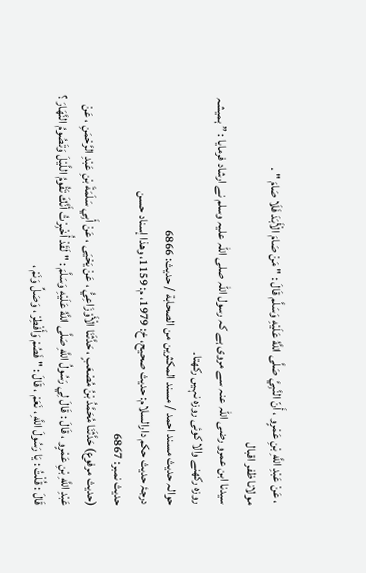، عَنْ عَبْدِ اللَّهِ بْنِ عَمْرٍو ، أَنّ النَّبِيَّ صَلَّى اللَّهُ عَلَيْهِ وَسَلَّم قَالَ : " مَنْ صَامَ الْأَبَدَ فَلَا صَامَ " .
مولانا ظفر اقبال
سیدنا ابن عمرو رضی اللہ عنہ سے مروی ہے کہ رسول اللہ صلی اللہ علیہ وسلم نے ارشاد فرمایا : ” ہمیشہ روزہ رکھنے والا کوئی روزہ نہیں رکھتا۔
حوالہ حدیث مسند احمد / مسند المكثرين من الصحابة / حدیث: 6866
درجۂ حدیث حکم دارالسلام: حديث صحيح، خ: 1979، م: 1159، وهذا إسناد حسن
حدیث نمبر: 6867
(حديث مرفوع) حَدَّثَنَا مُحَمَّدُ بْنُ مُصْعَبٍ ، حَدَّثَنَا الْأَوْزَاعِيُّ ، عَنْ يَحْيَى ، عَنْ أَبِي سَلَمَةَ بْنِ عَبْدِ الرَّحْمَنِ ، عَنْ عَبْدِ اللَّهِ بْنِ عَمْرٍو ، قَالَ : قَالَ لِي رَسُولُ اللَّهِ صَلَّى اللَّهُ عَلَيْهِ وَسَلَّمَ : " لَقَدْ أُخْبِرْتُ أَنَّكَ تَقُومُ اللَّيْلَ وَتَصُومُ النَّهَارَ ؟ قَالَ : قُلْتُ : يَا رَسُولَ اللَّهِ ، نَعَمْ ، قَالَ : " فَصُمْ وَأَفْطِرْ ، وَصَلِّ وَنَمْ ،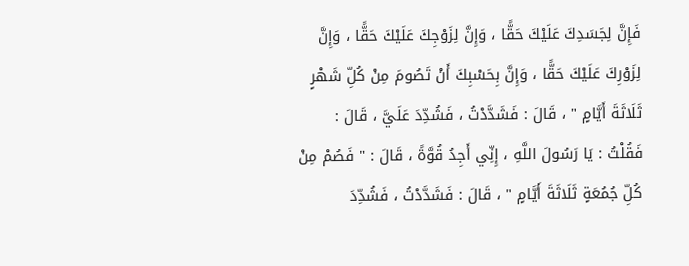فَإِنَّ لِجَسَدِكَ عَلَيْكَ حَقًّا ، وَإِنَّ لِزَوْجِكَ عَلَيْكَ حَقًّا ، وَإِنَّ لِزَوْرِكَ عَلَيْكَ حَقًّا ، وَإِنَّ بِحَسْبِكَ أَنْ تَصُومَ مِنْ كُلِّ شَهْرٍ ثَلَاثَةَ أَيَّامٍ " ، قَالَ : فَشَدَّدْتُ ، فَشُدِّدَ عَلَيَّ ، قَالَ : فَقُلْتُ : يَا رَسُولَ اللَّهِ ، إِنِّي أَجِدُ قُوَّةً ، قَالَ : " فَصُمْ مِنْ كُلِّ جُمُعَةٍ ثَلَاثَةَ أَيَّامٍ " ، قَالَ : فَشَدَّدْتُ ، فَشُدِّدَ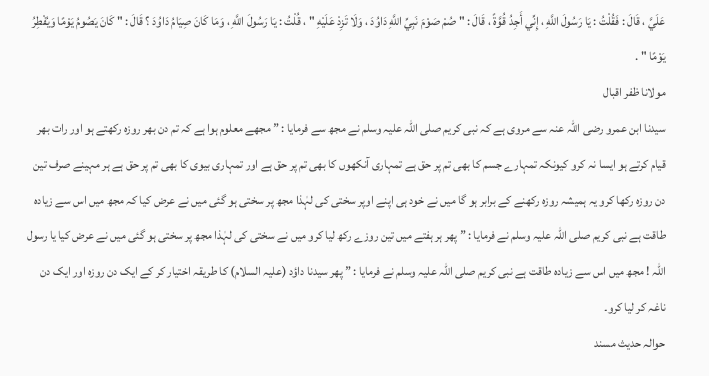عَلَيَّ ، قَالَ : فَقُلْتُ : يَا رَسُولَ اللَّهِ ، إِنِّي أَجِدُ قُوَّةً ، قَالَ : " صُمْ صَوْمَ نَبِيِّ اللَّهِ دَاوُدَ ، وَلَا تَزِدْ عَلَيْهِ " ، قُلْتُ : يَا رَسُولَ اللَّهِ ، وَمَا كَانَ صِيَامُ دَاوُدَ ؟ قَالَ : " كَانَ يَصُومُ يَوْمًا وَيُفْطِرُ يَوْمًا " .
مولانا ظفر اقبال
سیدنا ابن عمرو رضی اللہ عنہ سے مروی ہے کہ نبی کریم صلی اللہ علیہ وسلم نے مجھ سے فرمایا : ” مجھے معلوم ہوا ہے کہ تم دن بھر روزہ رکھتے ہو اور رات بھر قیام کرتے ہو ایسا نہ کرو کیونکہ تمہارے جسم کا بھی تم پر حق ہے تمہاری آنکھوں کا بھی تم پر حق ہے اور تمہاری بیوی کا بھی تم پر حق ہے ہر مہینے صرف تین دن روزہ رکھا کرو یہ ہمیشہ روزہ رکھنے کے برابر ہو گا میں نے خود ہی اپنے اوپر سختی کی لہٰذا مجھ پر سختی ہو گئی میں نے عرض کیا کہ مجھ میں اس سے زیادہ طاقت ہے نبی کریم صلی اللہ علیہ وسلم نے فرمایا : ” پھر ہر ہفتے میں تین روزے رکھ لیا کرو میں نے سختی کی لہٰذا مجھ پر سختی ہو گئی میں نے عرض کیا یا رسول اللہ ! مجھ میں اس سے زیادہ طاقت ہے نبی کریم صلی اللہ علیہ وسلم نے فرمایا : ” پھر سیدنا داؤد (علیہ السلام) کا طریقہ اختیار کر کے ایک دن روزہ اور ایک دن ناغہ کر لیا کرو۔
حوالہ حدیث مسند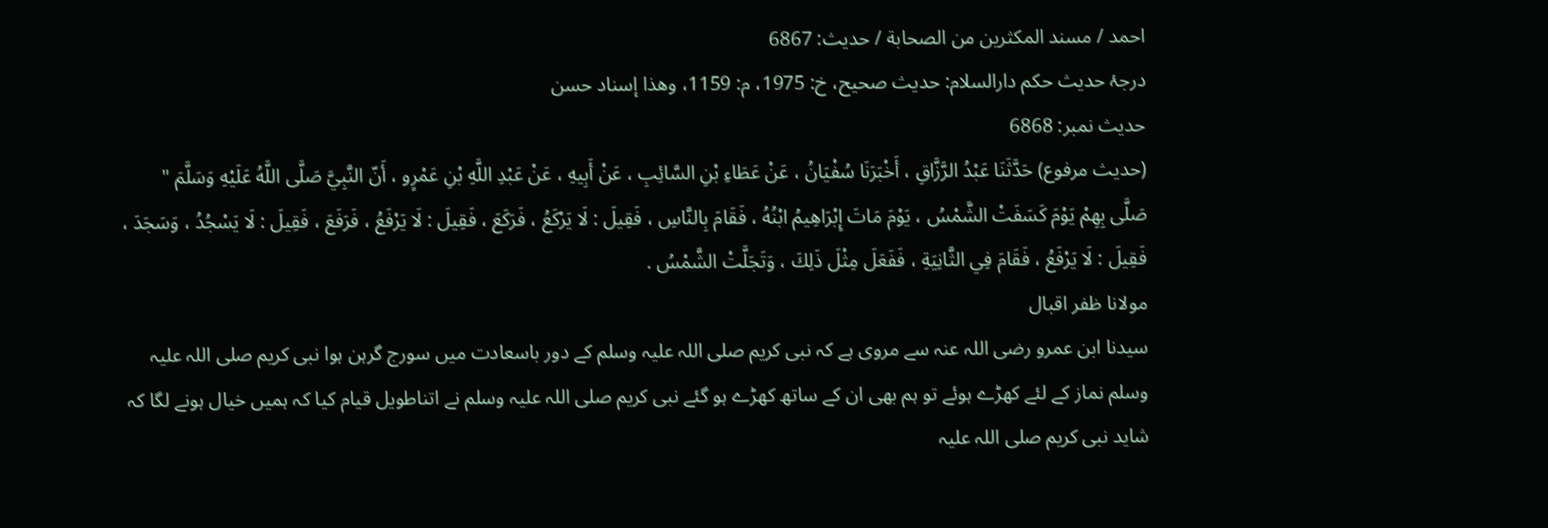احمد / مسند المكثرين من الصحابة / حدیث: 6867
درجۂ حدیث حکم دارالسلام: حديث صحيح، خ: 1975، م: 1159، وهذا إسناد حسن
حدیث نمبر: 6868
(حديث مرفوع) حَدَّثَنَا عَبْدُ الرَّزَّاقِ ، أَخْبَرَنَا سُفْيَانُ ، عَنْ عَطَاءِ بْنِ السَّائِبِ ، عَنْ أَبِيهِ ، عَنْ عَبْدِ اللَّهِ بْنِ عَمْرٍو ، أَنّ النَّبِيَّ صَلَّى اللَّهُ عَلَيْهِ وَسَلَّمَ " صَلَّى بِهِمْ يَوْمَ كَسَفَتْ الشَّمْسُ ، يَوْمَ مَاتَ إِبْرَاهِيمُ ابْنُهُ ، فَقَامَ بِالنَّاسِ ، فَقِيلَ : لَا يَرْكَعُ ، فَرَكَعَ ، فَقِيلَ : لَا يَرْفَعُ ، فَرَفَعَ ، فَقِيلَ : لَا يَسْجُدُ ، وَسَجَدَ ، فَقِيلَ : لَا يَرْفَعُ ، فَقَامَ فِي الثَّانِيَةِ ، فَفَعَلَ مِثْلَ ذَلِكَ ، وَتَجَلَّتْ الشَّمْسُ .
مولانا ظفر اقبال
سیدنا ابن عمرو رضی اللہ عنہ سے مروی ہے کہ نبی کریم صلی اللہ علیہ وسلم کے دور باسعادت میں سورج گرہن ہوا نبی کریم صلی اللہ علیہ وسلم نماز کے لئے کھڑے ہوئے تو ہم بھی ان کے ساتھ کھڑے ہو گئے نبی کریم صلی اللہ علیہ وسلم نے اتناطویل قیام کیا کہ ہمیں خیال ہونے لگا کہ شاید نبی کریم صلی اللہ علیہ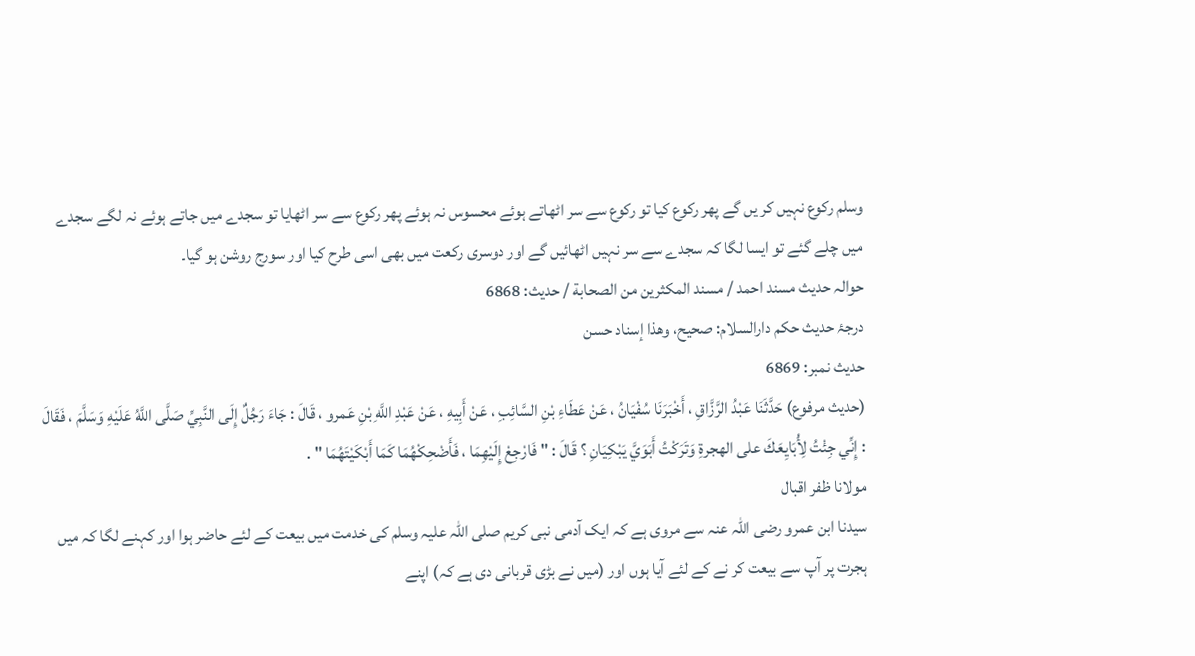وسلم رکوع نہیں کر یں گے پھر رکوع کیا تو رکوع سے سر اٹھاتے ہوئے محسوس نہ ہوئے پھر رکوع سے سر اٹھایا تو سجدے میں جاتے ہوئے نہ لگے سجدے میں چلے گئے تو ایسا لگا کہ سجدے سے سر نہیں اٹھائیں گے اور دوسری رکعت میں بھی اسی طرح کیا اور سورج روشن ہو گیا۔
حوالہ حدیث مسند احمد / مسند المكثرين من الصحابة / حدیث: 6868
درجۂ حدیث حکم دارالسلام: صحيح، وهذا إسناد حسن
حدیث نمبر: 6869
(حديث مرفوع) حَدَّثَنَا عَبْدُ الرَّزَّاقِ ، أَخْبَرَنَا سُفْيَانُ ، عَنْ عَطَاءِ بْنِ السَّائِبِ ، عَنْ أَبِيهِ ، عَنْ عَبْدِ اللَّهِ بْنِ عَمرو ، قَالَ : جَاءَ رَجُلٌ إِلَى النَّبِيِّ صَلَّى اللَّهُ عَلَيْهِ وَسَلَّمَ ، فَقَالَ : إِنِّي جِئْتُ لِأُبَايِعَكَ على الهجرةِ وَتَرَكْتُ أَبَوَيَّ يَبْكِيَانِ ؟ قَالَ : " فَارْجِعْ إِلَيْهِمَا ، فَأَضْحِكْهُمَا كَمَا أَبْكَيْتَهُمَا " .
مولانا ظفر اقبال
سیدنا ابن عمرو رضی اللہ عنہ سے مروی ہے کہ ایک آدمی نبی کریم صلی اللہ علیہ وسلم کی خدمت میں بیعت کے لئے حاضر ہوا اور کہنے لگا کہ میں ہجرت پر آپ سے بیعت کر نے کے لئے آیا ہوں اور (میں نے بڑی قربانی دی ہے کہ) اپنے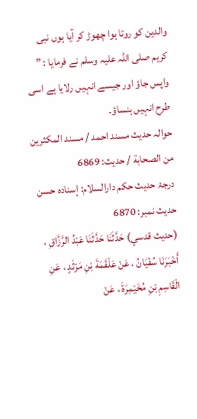والدین کو روتا ہوا چھوڑ کر آیا ہوں نبی کریم صلی اللہ علیہ وسلم نے فرمایا : ” واپس جاؤ اور جیسے انہیں رلایا ہے اسی طرح انہیں ہنساؤ۔
حوالہ حدیث مسند احمد / مسند المكثرين من الصحابة / حدیث: 6869
درجۂ حدیث حکم دارالسلام: إسناده حسن
حدیث نمبر: 6870
(حديث قدسي) حَدَّثَنَا حَدَّثَنَا عَبْدُ الرَّزَّاقِ ، أَخْبَرَنَا سُفْيَانُ ، عَنْ عَلْقَمَةَ بْنِ مَرْثَدٍ ، عَنِ الْقَاسِمِ بْنِ مُخَيْمِرَةَ ، عَنْ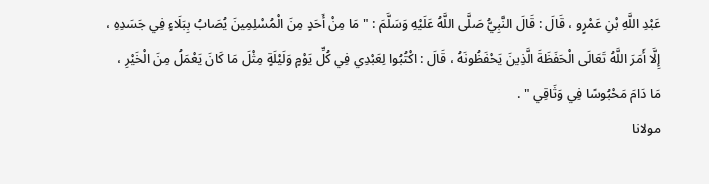عَبْدِ اللَّهِ بْنِ عَمْرٍو ، قَالَ : قَالَ النَّبِيُّ صَلَّى اللَّهُ عَلَيْهِ وَسَلَّمَ : " مَا مِنْ أَحَدٍ مِنَ الْمُسْلِمِينَ يُصَابُ بِبَلَاءٍ فِي جَسَدِهِ ، إِلَّا أَمَرَ اللَّهُ تَعَالَى الْحَفَظَةَ الَّذِينَ يَحْفَظُونَهُ ، قَالَ : اكْتُبُوا لِعَبْدِي فِي كُلِّ يَوْمٍ وَلَيْلَةٍ مِثْلَ مَا كَانَ يَعْمَلُ مِنَ الْخَيْرِ ، مَا دَامَ مَحْبُوسًا فِي وَثَاقِي " .
مولانا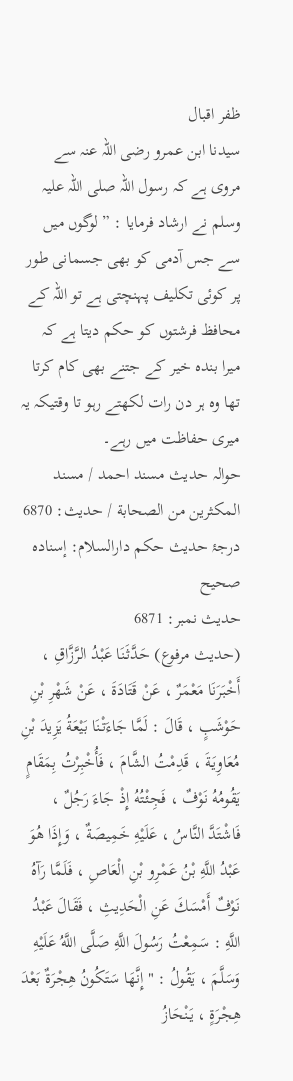ظفر اقبال
سیدنا ابن عمرو رضی اللہ عنہ سے مروی ہے کہ رسول اللہ صلی اللہ علیہ وسلم نے ارشاد فرمایا : ” لوگوں میں سے جس آدمی کو بھی جسمانی طور پر کوئی تکلیف پہنچتی ہے تو اللہ کے محافظ فرشتوں کو حکم دیتا ہے کہ میرا بندہ خیر کے جتنے بھی کام کرتا تھا وہ ہر دن رات لکھتے رہو تا وقتیکہ یہ میری حفاظت میں رہے۔
حوالہ حدیث مسند احمد / مسند المكثرين من الصحابة / حدیث: 6870
درجۂ حدیث حکم دارالسلام: إسناده صحيح
حدیث نمبر: 6871
(حديث مرفوع) حَدَّثَنَا عَبْدُ الرَّزَّاقِ ، أَخْبَرَنَا مَعْمَرٌ ، عَنْ قَتَادَةَ ، عَنْ شَهْرِ بْنِ حَوْشَبٍ ، قَالَ : لَمَّا جَاءَتْنَا بَيْعَةُ يَزِيدَ بْنِ مُعَاوِيَةَ ، قَدِمْتُ الشَّامَ ، فَأُخْبِرْتُ بِمَقَامٍ يَقُومُهُ نَوْفٌ ، فَجِئْتُهُ إِذْ جَاءَ رَجُلٌ ، فَاشْتَدَّ النَّاسُ ، عَلَيْهِ خَمِيصَةٌ ، وَإِذَا هُوَ عَبْدُ اللَّهِ بْنُ عَمْرِو بْنِ الْعَاصِ ، فَلَمَّا رَآهُ نَوْفٌ أَمْسَكَ عَنِ الْحَدِيثِ ، فَقَالَ عَبْدُ اللَّهِ : سَمِعْتُ رَسُولَ اللَّهِ صَلَّى اللَّهُ عَلَيْهِ وَسَلَّمَ ، يَقُولُ : " إِنَّهَا سَتَكُونُ هِجْرَةٌ بَعْدَ هِجْرَةٍ ، يَنْحَازُ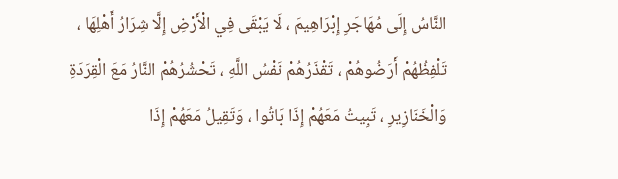النَّاسُ إِلَى مُهَاجَرِ إِبْرَاهِيمَ ، لَا يَبْقَى فِي الْأَرْضِ إِلَّا شِرَارُ أَهْلِهَا ، تَلْفِظُهُمْ أَرَضُوهُمْ ، تَقْذَرُهُمْ نَفْسُ اللَّهِ ، تَحْشُرُهُمْ النَّارُ مَعَ الْقِرَدَةِ وَالْخَنَازِيرِ ، تَبِيتُ مَعَهُمْ إِذَا بَاتُوا ، وَتَقِيلُ مَعَهُمْ إِذَا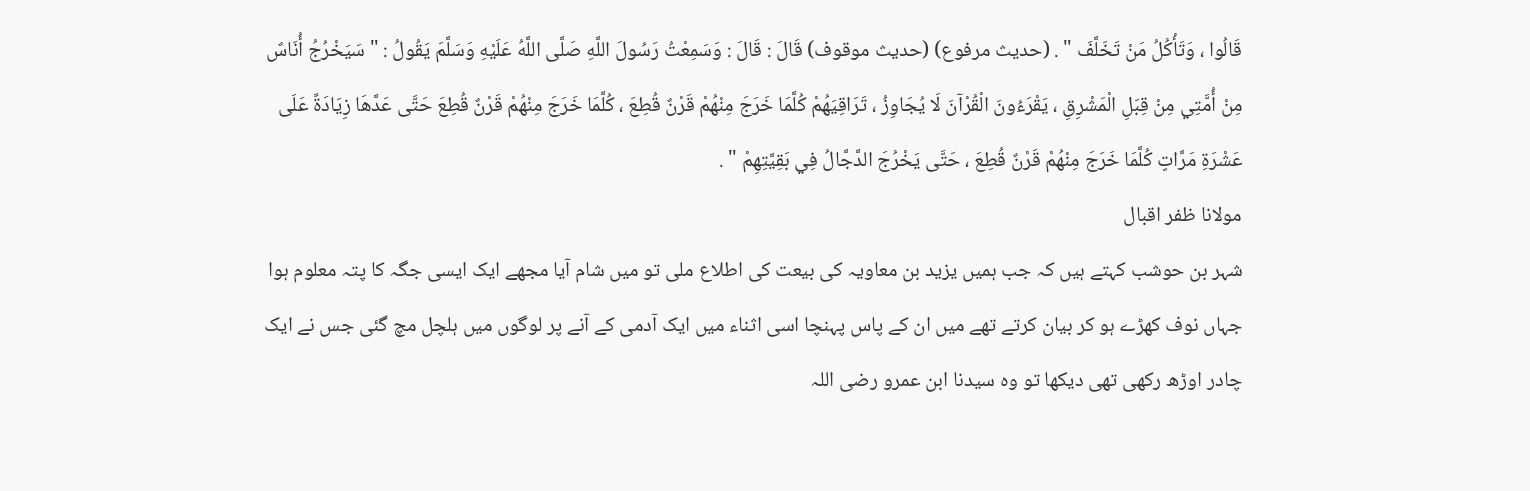قَالُوا ، وَتَأْكُلُ مَنْ تَخَلَّفَ " . (حديث مرفوع) (حديث موقوف) قَالَ : قَالَ : وَسَمِعْتُ رَسُولَ اللَّهِ صَلَّى اللَّهُ عَلَيْهِ وَسَلَّمَ يَقُولُ : " سَيَخْرُجُ أُنَاسٌ مِنْ أُمَّتِي مِنْ قِبَلِ الْمَشْرِقِ ، يَقْرَءُونَ الْقُرْآنَ لَا يُجَاوِزُ ، تَرَاقِيَهُمْ كُلَّمَا خَرَجَ مِنْهُمْ قَرْنٌ قُطِعَ ، كُلَّمَا خَرَجَ مِنْهُمْ قَرْنٌ قُطِعَ حَتَّى عَدَّهَا زِيَادَةً عَلَى عَشْرَةِ مَرَّاتٍ كُلَّمَا خَرَجَ مِنْهُمْ قَرْنٌ قُطِعَ ، حَتَّى يَخْرُجَ الدَّجَّالُ فِي بَقِيَّتِهِمْ " .
مولانا ظفر اقبال
شہر بن حوشب کہتے ہیں کہ جب ہمیں یزید بن معاویہ کی بیعت کی اطلاع ملی تو میں شام آیا مجھے ایک ایسی جگہ کا پتہ معلوم ہوا جہاں نوف کھڑے ہو کر بیان کرتے تھے میں ان کے پاس پہنچا اسی اثناء میں ایک آدمی کے آنے پر لوگوں میں ہلچل مچ گئی جس نے ایک چادر اوڑھ رکھی تھی دیکھا تو وہ سیدنا ابن عمرو رضی اللہ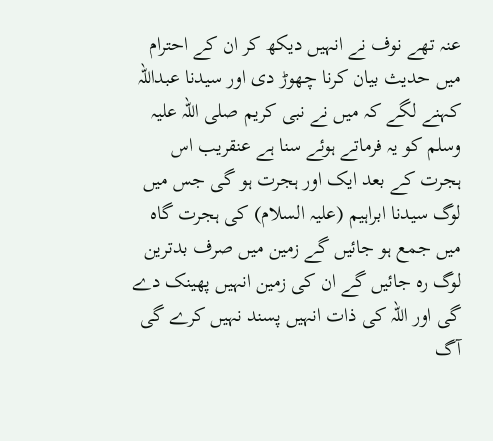عنہ تھے نوف نے انہیں دیکھ کر ان کے احترام میں حدیث بیان کرنا چھوڑ دی اور سیدنا عبداللہ کہنے لگے کہ میں نے نبی کریم صلی اللہ علیہ وسلم کو یہ فرماتے ہوئے سنا ہے عنقریب اس ہجرت کے بعد ایک اور ہجرت ہو گی جس میں لوگ سیدنا ابراہیم (علیہ السلام) کی ہجرت گاہ میں جمع ہو جائیں گے زمین میں صرف بدترین لوگ رہ جائیں گے ان کی زمین انہیں پھینک دے گی اور اللہ کی ذات انہیں پسند نہیں کرے گی آگ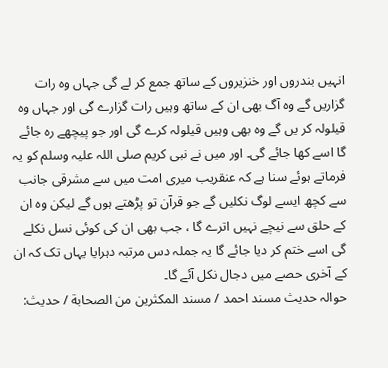انہیں بندروں اور خنزیروں کے ساتھ جمع کر لے گی جہاں وہ رات گزاریں گے وہ آگ بھی ان کے ساتھ وہیں رات گزارے گی اور جہاں وہ قیلولہ کر یں گے وہ بھی وہیں قیلولہ کرے گی اور جو پیچھے رہ جائے گا اسے کھا جائے گی۔ اور میں نے نبی کریم صلی اللہ علیہ وسلم کو یہ فرماتے ہوئے سنا ہے کہ عنقریب میری امت میں سے مشرقی جانب سے کچھ ایسے لوگ نکلیں گے جو قرآن تو پڑھتے ہوں گے لیکن وہ ان کے حلق سے نیچے نہیں اترے گا ، جب بھی ان کی کوئی نسل نکلے گی اسے ختم کر دیا جائے گا یہ جملہ دس مرتبہ دہرایا یہاں تک کہ ان کے آخری حصے میں دجال نکل آئے گا۔
حوالہ حدیث مسند احمد / مسند المكثرين من الصحابة / حدیث: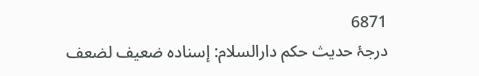6871
درجۂ حدیث حکم دارالسلام: إسناده ضعيف لضعف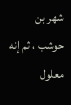شهر بن حوشب ، ثم إنه معلول